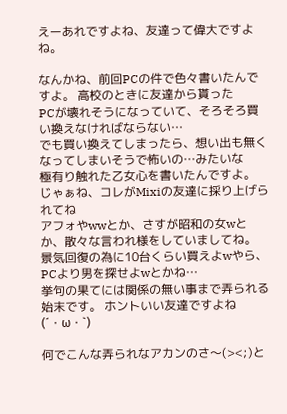えーあれですよね、友達って偉大ですよね。

なんかね、前回PCの件で色々書いたんですよ。 高校のときに友達から貰った
PCが壊れそうになっていて、そろそろ買い換えなければならない…
でも買い換えてしまったら、想い出も無くなってしまいそうで怖いの…みたいな
極有り触れた乙女心を書いたんですよ。 じゃぁね、コレがMixiの友達に採り上げられてね
アフォやwwとか、さすが昭和の女wとか、散々な言われ様をしていましてね。
景気回復の為に10台くらい買えよwやら、PCより男を探せよwとかね…
挙句の果てには関係の無い事まで弄られる始末です。 ホントいい友達ですよね(´・ω・`)

何でこんな弄られなアカンのさ〜(><;)と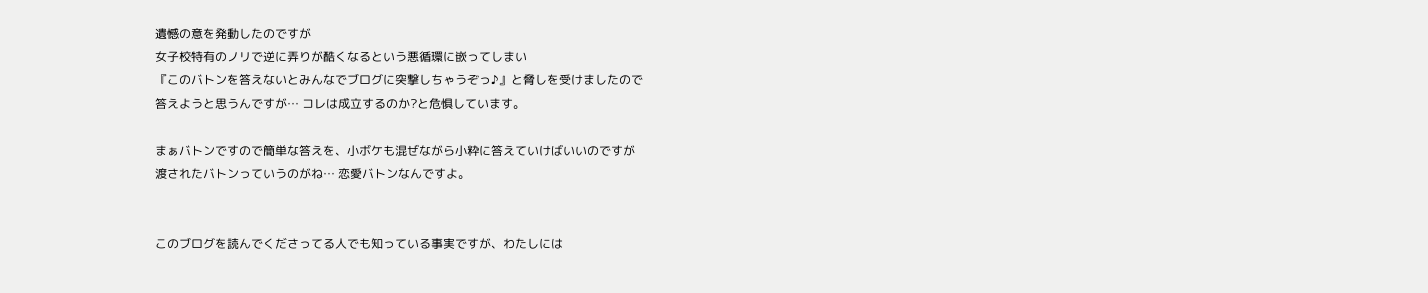遺憾の意を発動したのですが
女子校特有のノリで逆に弄りが酷くなるという悪循環に嵌ってしまい
『このバトンを答えないとみんなでブログに突撃しちゃうぞっ♪』と脅しを受けましたので
答えようと思うんですが… コレは成立するのか?と危惧しています。

まぁバトンですので簡単な答えを、小ボケも混ぜながら小粋に答えていけばいいのですが
渡されたバトンっていうのがね… 恋愛バトンなんですよ。


このブログを読んでくださってる人でも知っている事実ですが、わたしには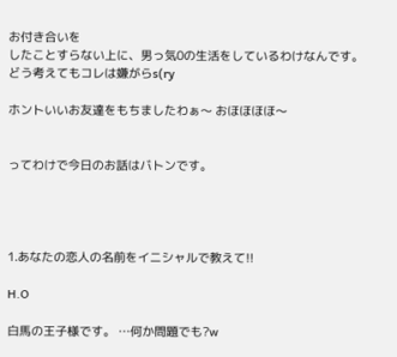お付き合いを
したことすらない上に、男っ気0の生活をしているわけなんです。
どう考えてもコレは嫌がらs(ry

ホントいいお友達をもちましたわぁ〜 おほほほほ〜


ってわけで今日のお話はバトンです。




1.あなたの恋人の名前をイニシャルで教えて!!

H.O

白馬の王子様です。 …何か問題でも?w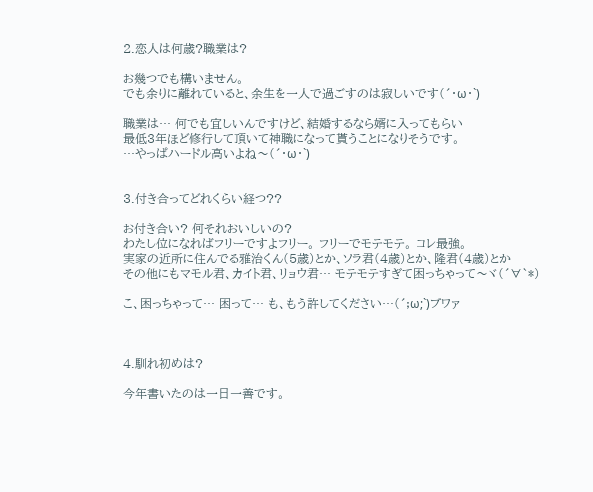2.恋人は何歳?職業は?

お幾つでも構いません。
でも余りに離れていると、余生を一人で過ごすのは寂しいです(´・ω・`)

職業は… 何でも宜しいんですけど、結婚するなら婿に入ってもらい
最低3年ほど修行して頂いて神職になって貰うことになりそうです。
…やっぱハードル高いよね〜(´・ω・`)


3.付き合ってどれくらい経つ??

お付き合い? 何それおいしいの?
わたし位になればフリーですよフリー。 フリーでモテモテ。 コレ最強。
実家の近所に住んでる雅治くん(5歳)とか、ソラ君(4歳)とか、隆君(4歳)とか
その他にもマモル君、カイト君、リョウ君… モテモテすぎて困っちゃって〜ヾ(´∀`*)

こ、困っちゃって… 困って… も、もう許してください…(´;ω;`)ブワァ



4.馴れ初めは?

今年書いたのは一日一善です。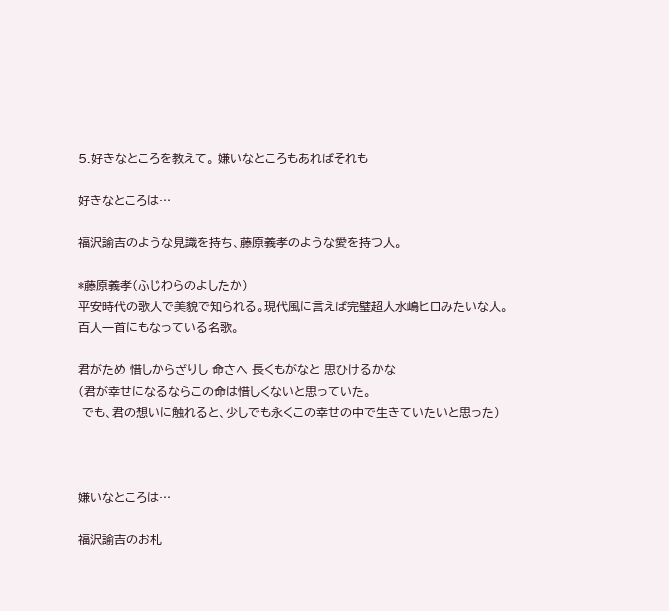5.好きなところを教えて。 嫌いなところもあればそれも

好きなところは…

福沢諭吉のような見識を持ち、藤原義孝のような愛を持つ人。

*藤原義孝(ふじわらのよしたか)
平安時代の歌人で美貌で知られる。現代風に言えば完璧超人水嶋ヒロみたいな人。
百人一首にもなっている名歌。

君がため 惜しからざりし 命さへ 長くもがなと 思ひけるかな
(君が幸せになるならこの命は惜しくないと思っていた。
 でも、君の想いに触れると、少しでも永くこの幸せの中で生きていたいと思った)



嫌いなところは…

福沢諭吉のお札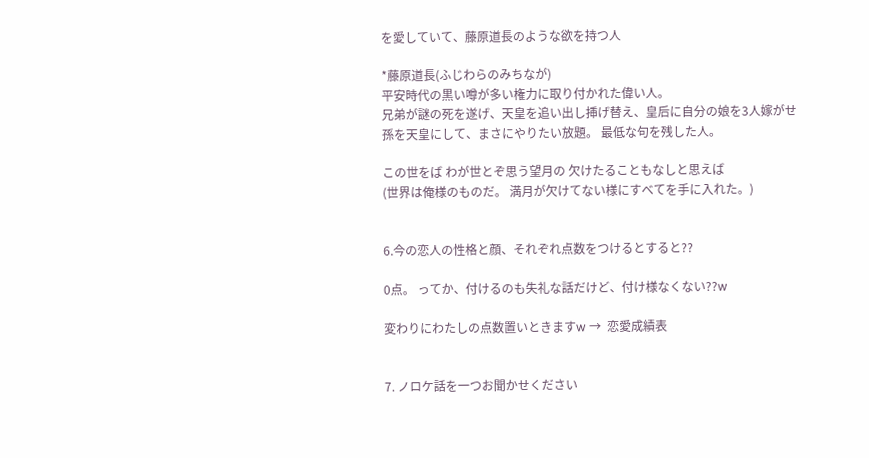を愛していて、藤原道長のような欲を持つ人

*藤原道長(ふじわらのみちなが)
平安時代の黒い噂が多い権力に取り付かれた偉い人。
兄弟が謎の死を遂げ、天皇を追い出し挿げ替え、皇后に自分の娘を3人嫁がせ
孫を天皇にして、まさにやりたい放題。 最低な句を残した人。

この世をば わが世とぞ思う望月の 欠けたることもなしと思えば
(世界は俺様のものだ。 満月が欠けてない様にすべてを手に入れた。)


6.今の恋人の性格と顔、それぞれ点数をつけるとすると??

0点。 ってか、付けるのも失礼な話だけど、付け様なくない??w

変わりにわたしの点数置いときますw →  恋愛成績表


7. ノロケ話を一つお聞かせください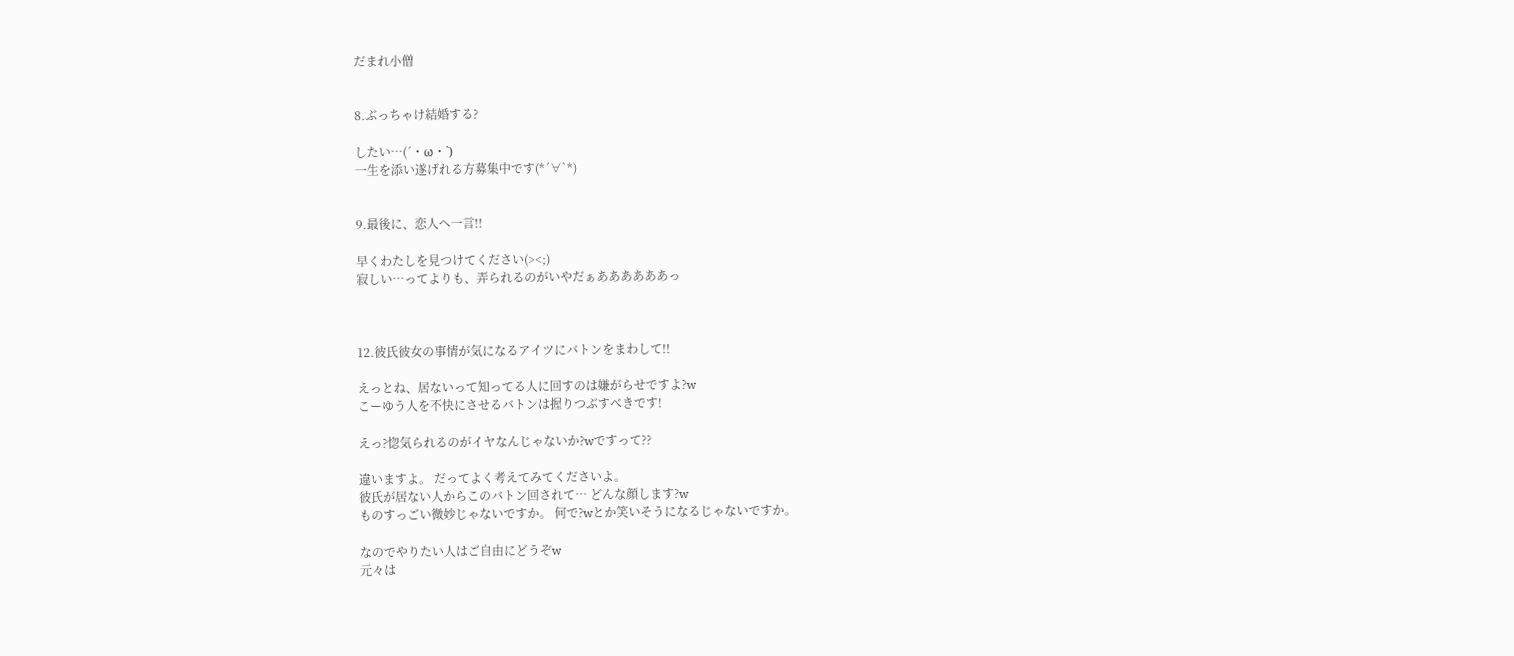だまれ小僧


8.ぶっちゃけ結婚する?

したい…(´・ω・`)
一生を添い遂げれる方募集中です(*´∀`*)


9.最後に、恋人へ一言!!

早くわたしを見つけてください(><;)
寂しい…ってよりも、弄られるのがいやだぁああああああっ



12.彼氏彼女の事情が気になるアイツにバトンをまわして!!

えっとね、居ないって知ってる人に回すのは嫌がらせですよ?w
こーゆう人を不快にさせるバトンは握りつぶすべきです!

えっ?惚気られるのがイヤなんじゃないか?wですって??

違いますよ。 だってよく考えてみてくださいよ。
彼氏が居ない人からこのバトン回されて… どんな顔します?w
ものすっごい微妙じゃないですか。 何で?wとか笑いそうになるじゃないですか。

なのでやりたい人はご自由にどうぞw
元々は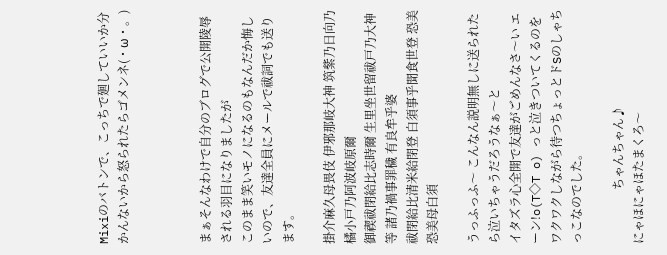Mixiのバトンで、こっちで廻していいか分かんないから怒られたらゴメンネ(・ω・。)



まぁそんなわけで自分のブログで公開陵辱される羽目になりましたが
このまま笑いモノになるのもなんだか悔しいので、友達全員にメールで祓詞でも送ります。

掛介麻久母畏伎 伊邪那岐大神 筑紫乃日向乃 橘小戸乃阿波岐原爾
御禊祓閉給比志時爾 生里坐世留祓戸乃大神等 諸乃禍事罪穢 有良牟乎婆
祓閉給比清米給閉登 白須事乎聞食世登 恐美恐美母白須

うっふっふ〜 こんなん説明無しに送られたら泣いちゃうだろうなぁ〜と
イタズラ心全開で友達がごめんなさ〜い エーン!o(T◇T o) っと泣きついてくるのを
ワクワクしながら待つちょっとドSのしゃちっこなのでした。

                  ちゃんちゃん♪
にゃほにゃほたまくろ〜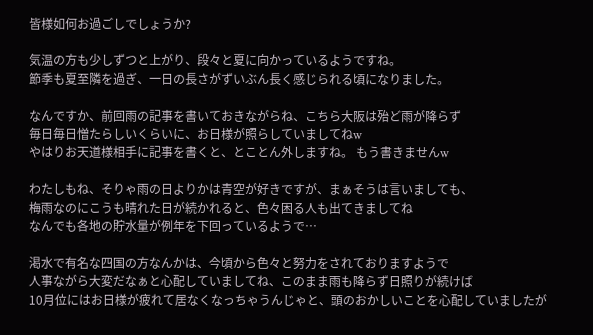皆様如何お過ごしでしょうか?

気温の方も少しずつと上がり、段々と夏に向かっているようですね。
節季も夏至隣を過ぎ、一日の長さがずいぶん長く感じられる頃になりました。

なんですか、前回雨の記事を書いておきながらね、こちら大阪は殆ど雨が降らず
毎日毎日憎たらしいくらいに、お日様が照らしていましてねw
やはりお天道様相手に記事を書くと、とことん外しますね。 もう書きませんw

わたしもね、そりゃ雨の日よりかは青空が好きですが、まぁそうは言いましても、
梅雨なのにこうも晴れた日が続かれると、色々困る人も出てきましてね
なんでも各地の貯水量が例年を下回っているようで…

渇水で有名な四国の方なんかは、今頃から色々と努力をされておりますようで
人事ながら大変だなぁと心配していましてね、このまま雨も降らず日照りが続けば
10月位にはお日様が疲れて居なくなっちゃうんじゃと、頭のおかしいことを心配していましたが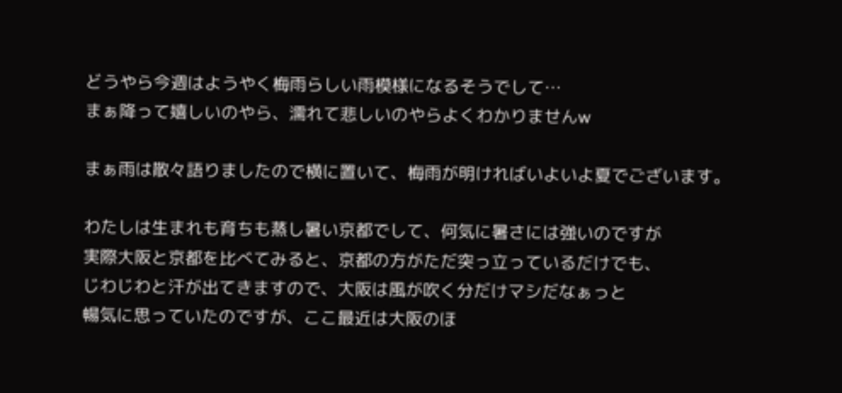どうやら今週はようやく梅雨らしい雨模様になるそうでして…
まぁ降って嬉しいのやら、濡れて悲しいのやらよくわかりませんw

まぁ雨は散々語りましたので横に置いて、梅雨が明ければいよいよ夏でございます。

わたしは生まれも育ちも蒸し暑い京都でして、何気に暑さには強いのですが
実際大阪と京都を比べてみると、京都の方がただ突っ立っているだけでも、
じわじわと汗が出てきますので、大阪は風が吹く分だけマシだなぁっと
暢気に思っていたのですが、ここ最近は大阪のほ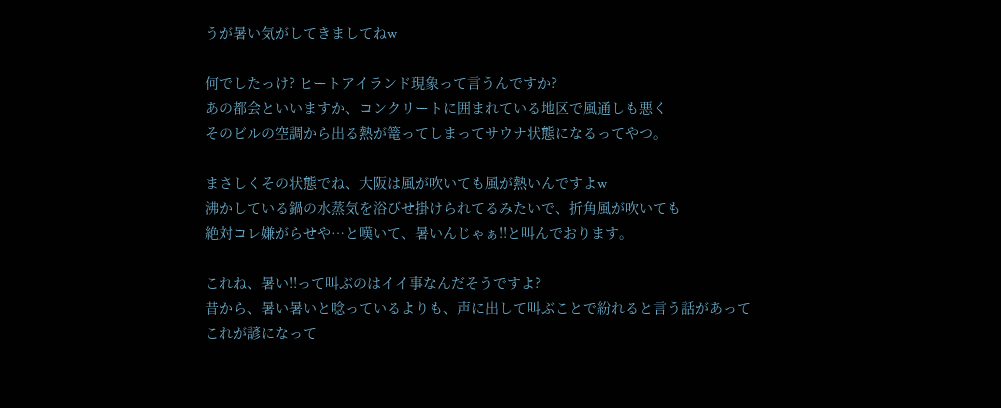うが暑い気がしてきましてねw

何でしたっけ? ヒートアイランド現象って言うんですか?
あの都会といいますか、コンクリートに囲まれている地区で風通しも悪く
そのビルの空調から出る熱が篭ってしまってサウナ状態になるってやつ。

まさしくその状態でね、大阪は風が吹いても風が熱いんですよw
沸かしている鍋の水蒸気を浴びせ掛けられてるみたいで、折角風が吹いても
絶対コレ嫌がらせや…と嘆いて、暑いんじゃぁ!!と叫んでおります。

これね、暑い!!って叫ぶのはイイ事なんだそうですよ?
昔から、暑い暑いと唸っているよりも、声に出して叫ぶことで紛れると言う話があって
これが諺になって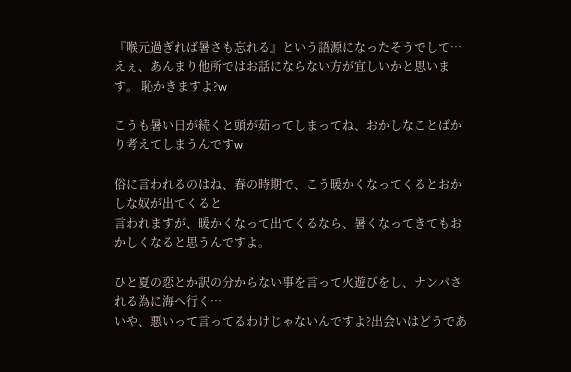『喉元過ぎれば暑さも忘れる』という語源になったそうでして…
えぇ、あんまり他所ではお話にならない方が宜しいかと思います。 恥かきますよ?w

こうも暑い日が続くと頭が茹ってしまってね、おかしなことばかり考えてしまうんですw

俗に言われるのはね、春の時期で、こう暖かくなってくるとおかしな奴が出てくると
言われますが、暖かくなって出てくるなら、暑くなってきてもおかしくなると思うんですよ。

ひと夏の恋とか訳の分からない事を言って火遊びをし、ナンパされる為に海へ行く…
いや、悪いって言ってるわけじゃないんですよ?出会いはどうであ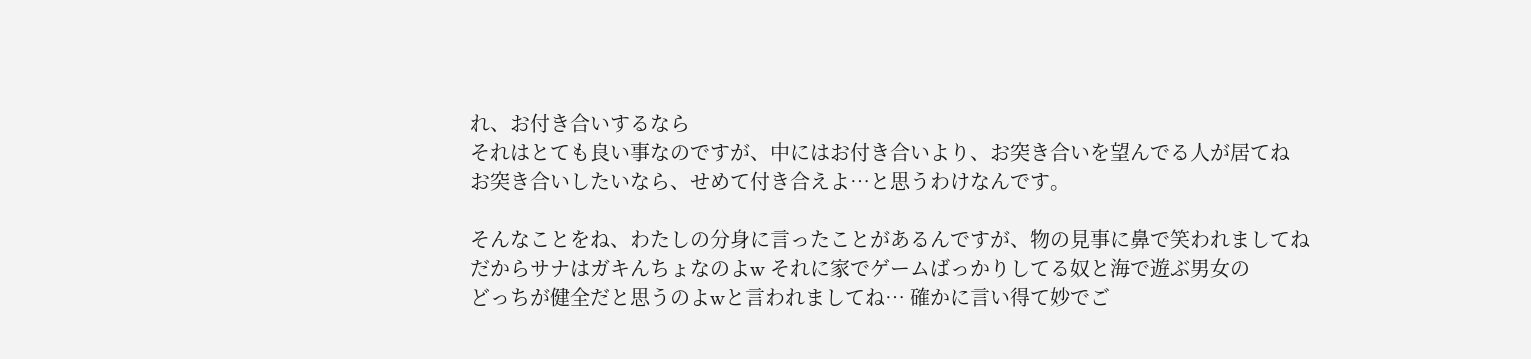れ、お付き合いするなら
それはとても良い事なのですが、中にはお付き合いより、お突き合いを望んでる人が居てね
お突き合いしたいなら、せめて付き合えよ…と思うわけなんです。

そんなことをね、わたしの分身に言ったことがあるんですが、物の見事に鼻で笑われましてね
だからサナはガキんちょなのよw それに家でゲームばっかりしてる奴と海で遊ぶ男女の
どっちが健全だと思うのよwと言われましてね… 確かに言い得て妙でご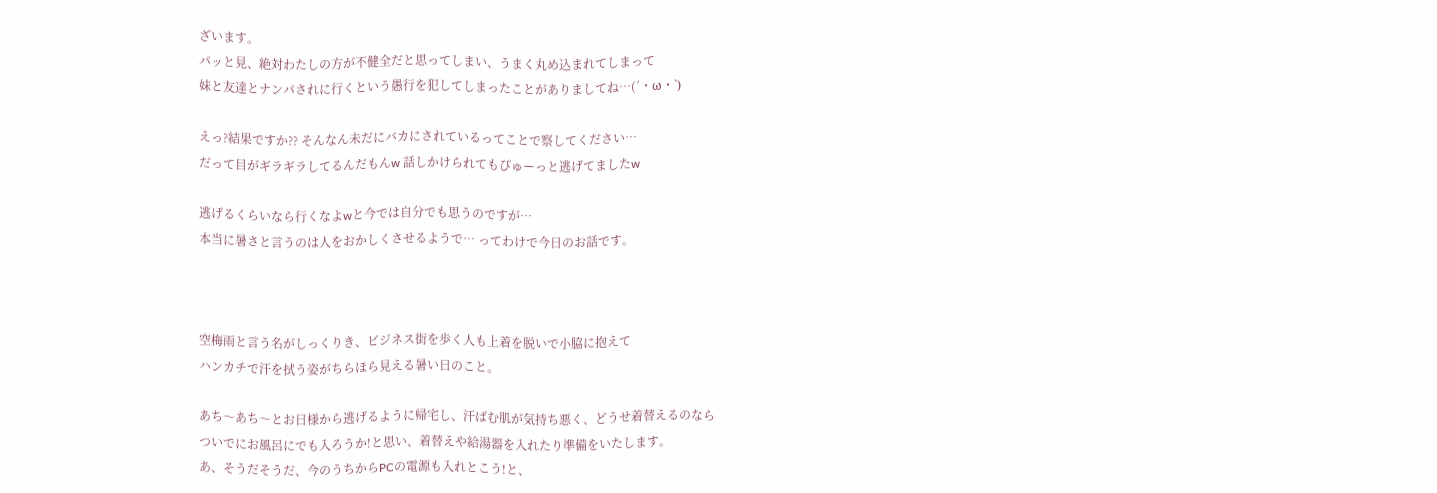ざいます。
パッと見、絶対わたしの方が不健全だと思ってしまい、うまく丸め込まれてしまって
妹と友達とナンパされに行くという愚行を犯してしまったことがありましてね…(´・ω・`)

えっ?結果ですか?? そんなん未だにバカにされているってことで察してください…
だって目がギラギラしてるんだもんw 話しかけられてもぴゅーっと逃げてましたw

逃げるくらいなら行くなよwと今では自分でも思うのですが…
本当に暑さと言うのは人をおかしくさせるようで… ってわけで今日のお話です。



空梅雨と言う名がしっくりき、ビジネス街を歩く人も上着を脱いで小脇に抱えて
ハンカチで汗を拭う姿がちらほら見える暑い日のこと。

あち〜あち〜とお日様から逃げるように帰宅し、汗ばむ肌が気持ち悪く、どうせ着替えるのなら
ついでにお風呂にでも入ろうか!と思い、着替えや給湯器を入れたり準備をいたします。
あ、そうだそうだ、今のうちからPCの電源も入れとこう!と、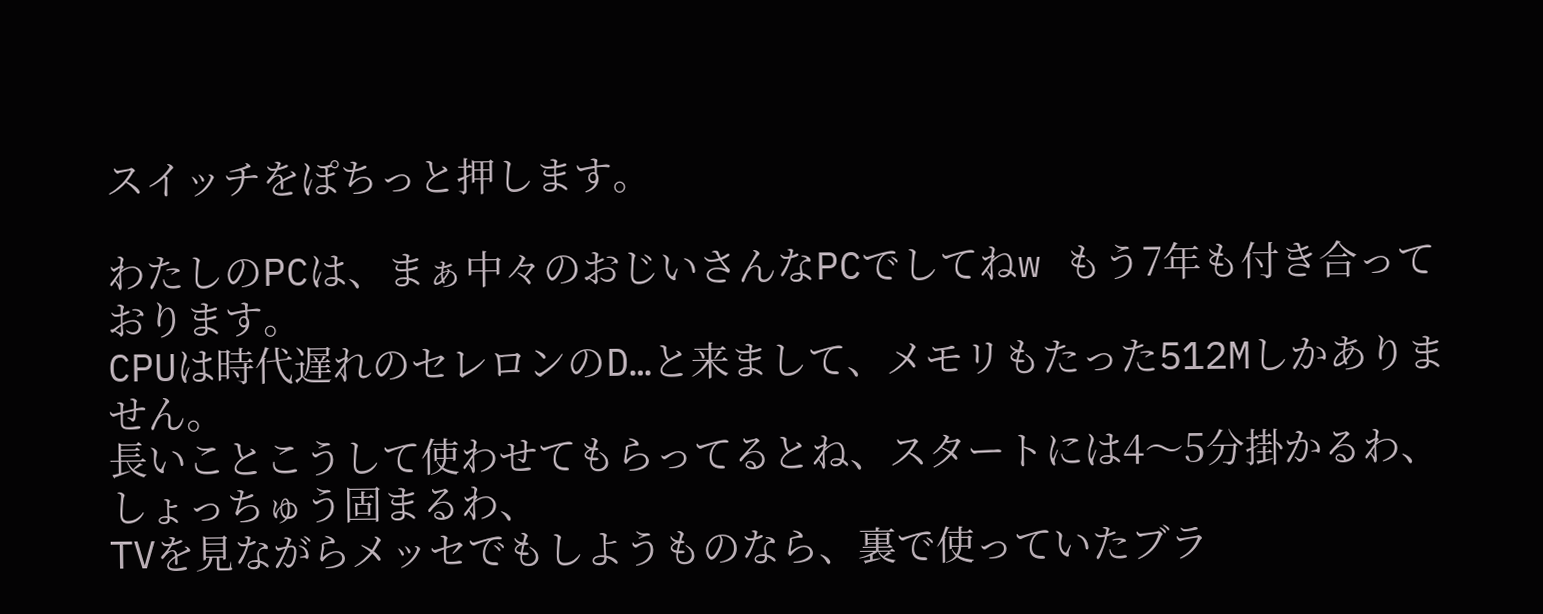スイッチをぽちっと押します。

わたしのPCは、まぁ中々のおじいさんなPCでしてねw もう7年も付き合っております。
CPUは時代遅れのセレロンのD…と来まして、メモリもたった512Mしかありません。
長いことこうして使わせてもらってるとね、スタートには4〜5分掛かるわ、しょっちゅう固まるわ、
TVを見ながらメッセでもしようものなら、裏で使っていたブラ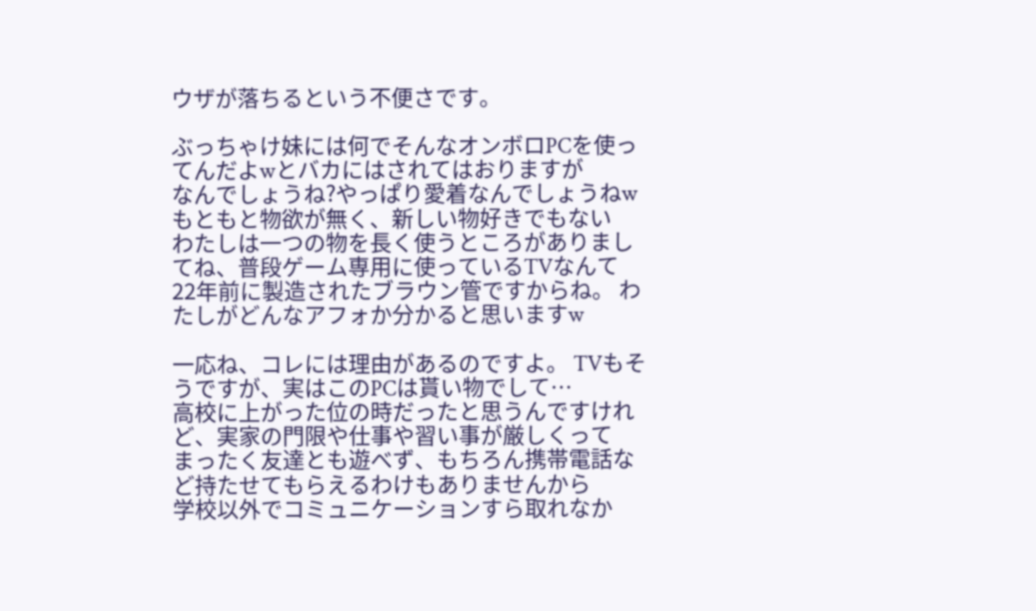ウザが落ちるという不便さです。

ぶっちゃけ妹には何でそんなオンボロPCを使ってんだよwとバカにはされてはおりますが
なんでしょうね?やっぱり愛着なんでしょうねw もともと物欲が無く、新しい物好きでもない
わたしは一つの物を長く使うところがありましてね、普段ゲーム専用に使っているTVなんて
22年前に製造されたブラウン管ですからね。 わたしがどんなアフォか分かると思いますw

一応ね、コレには理由があるのですよ。 TVもそうですが、実はこのPCは貰い物でして…
高校に上がった位の時だったと思うんですけれど、実家の門限や仕事や習い事が厳しくって
まったく友達とも遊べず、もちろん携帯電話など持たせてもらえるわけもありませんから
学校以外でコミュニケーションすら取れなか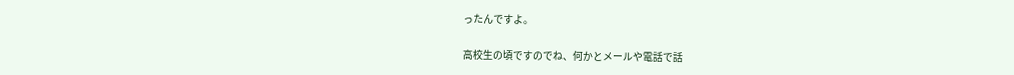ったんですよ。

高校生の頃ですのでね、何かとメールや電話で話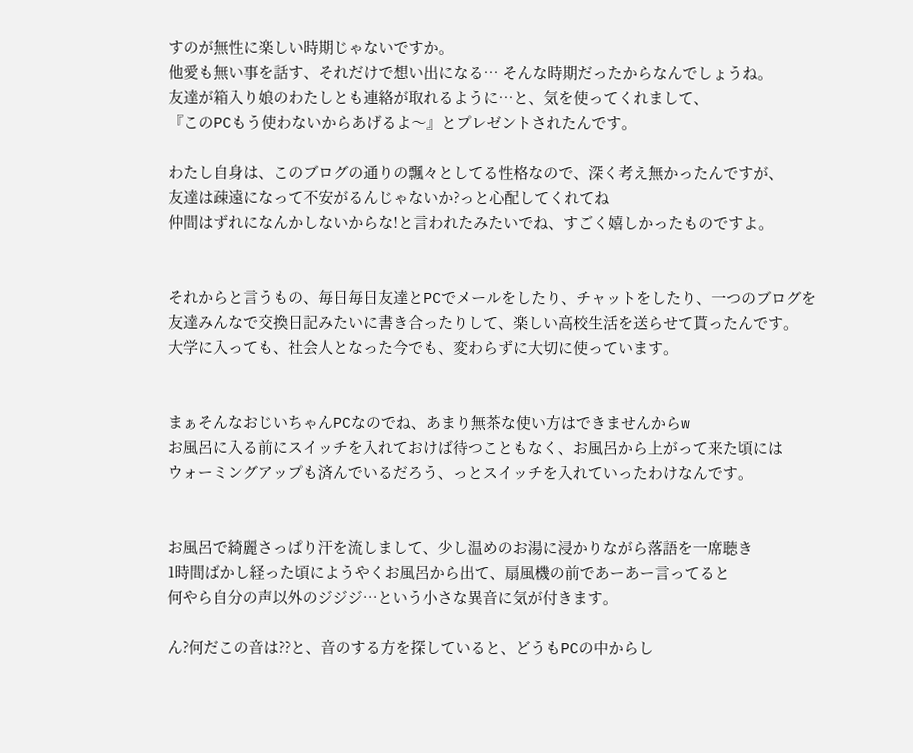すのが無性に楽しい時期じゃないですか。
他愛も無い事を話す、それだけで想い出になる… そんな時期だったからなんでしょうね。
友達が箱入り娘のわたしとも連絡が取れるように…と、気を使ってくれまして、
『このPCもう使わないからあげるよ〜』とプレゼントされたんです。

わたし自身は、このブログの通りの飄々としてる性格なので、深く考え無かったんですが、
友達は疎遠になって不安がるんじゃないか?っと心配してくれてね
仲間はずれになんかしないからな!と言われたみたいでね、すごく嬉しかったものですよ。


それからと言うもの、毎日毎日友達とPCでメールをしたり、チャットをしたり、一つのブログを
友達みんなで交換日記みたいに書き合ったりして、楽しい高校生活を送らせて貰ったんです。
大学に入っても、社会人となった今でも、変わらずに大切に使っています。


まぁそんなおじいちゃんPCなのでね、あまり無茶な使い方はできませんからw
お風呂に入る前にスイッチを入れておけば待つこともなく、お風呂から上がって来た頃には
ウォーミングアップも済んでいるだろう、っとスイッチを入れていったわけなんです。


お風呂で綺麗さっぱり汗を流しまして、少し温めのお湯に浸かりながら落語を一席聴き
1時間ばかし経った頃にようやくお風呂から出て、扇風機の前であーあー言ってると
何やら自分の声以外のジジジ…という小さな異音に気が付きます。

ん?何だこの音は??と、音のする方を探していると、どうもPCの中からし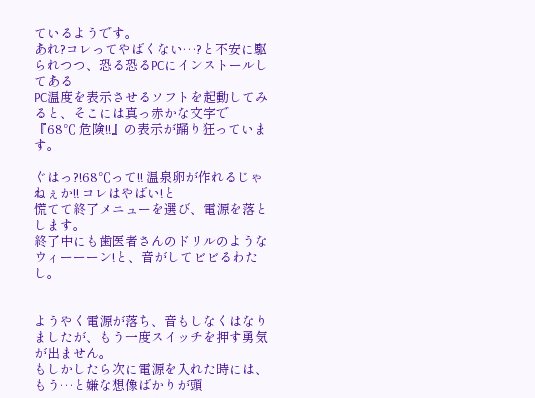ているようです。
あれ?コレってやばくない…?と不安に駆られつつ、恐る恐るPCにインストールしてある
PC温度を表示させるソフトを起動してみると、そこには真っ赤かな文字で
『68℃ 危険!!』の表示が踊り狂っています。

ぐはっ?!68℃って!! 温泉卵が作れるじゃねぇか!! コレはやばい!と
慌てて終了メニューを選び、電源を落とします。
終了中にも歯医者さんのドリルのようなウィーーーン!と、音がしてビビるわたし。


ようやく電源が落ち、音もしなくはなりましたが、もう一度スイッチを押す勇気が出ません。
もしかしたら次に電源を入れた時には、もう…と嫌な想像ばかりが頭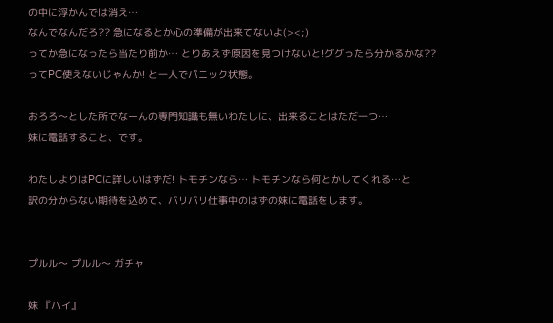の中に浮かんでは消え…
なんでなんだろ?? 急になるとか心の準備が出来てないよ(><;)
ってか急になったら当たり前か… とりあえず原因を見つけないと!ググったら分かるかな??
ってPC使えないじゃんか! と一人でパニック状態。

おろろ〜とした所でなーんの専門知識も無いわたしに、出来ることはただ一つ…
妹に電話すること、です。

わたしよりはPCに詳しいはずだ! トモチンなら… トモチンなら何とかしてくれる…と
訳の分からない期待を込めて、バリバリ仕事中のはずの妹に電話をします。


プルル〜 プルル〜 ガチャ

妹 『ハイ』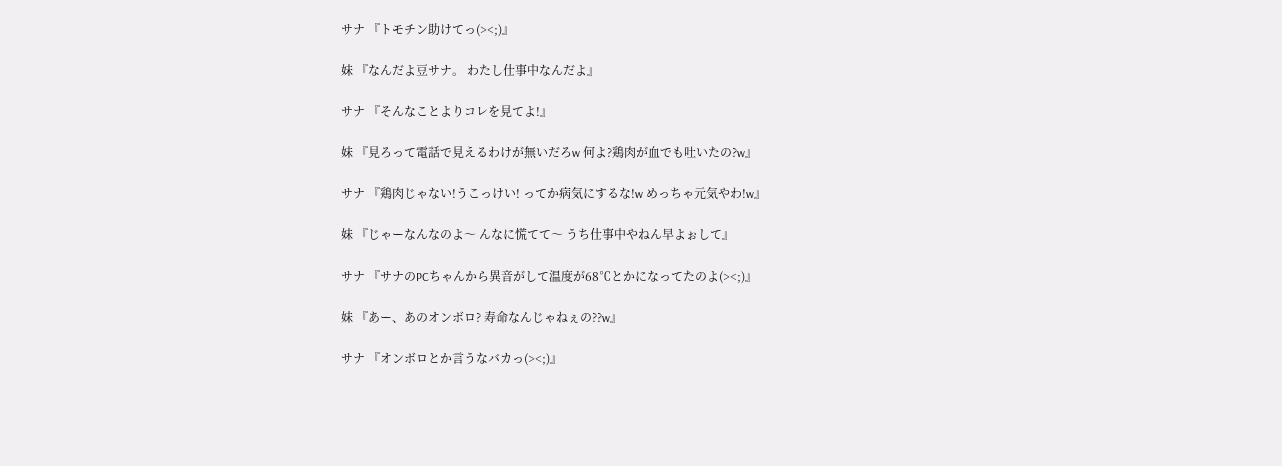サナ 『トモチン助けてっ(><;)』

妹 『なんだよ豆サナ。 わたし仕事中なんだよ』

サナ 『そんなことよりコレを見てよ!』

妹 『見ろって電話で見えるわけが無いだろw 何よ?鶏肉が血でも吐いたの?w』

サナ 『鶏肉じゃない!うこっけい! ってか病気にするな!w めっちゃ元気やわ!w』

妹 『じゃーなんなのよ〜 んなに慌てて〜 うち仕事中やねん早よぉして』

サナ 『サナのPCちゃんから異音がして温度が68℃とかになってたのよ(><;)』

妹 『あー、あのオンボロ? 寿命なんじゃねぇの??w』

サナ 『オンボロとか言うなバカっ(><;)』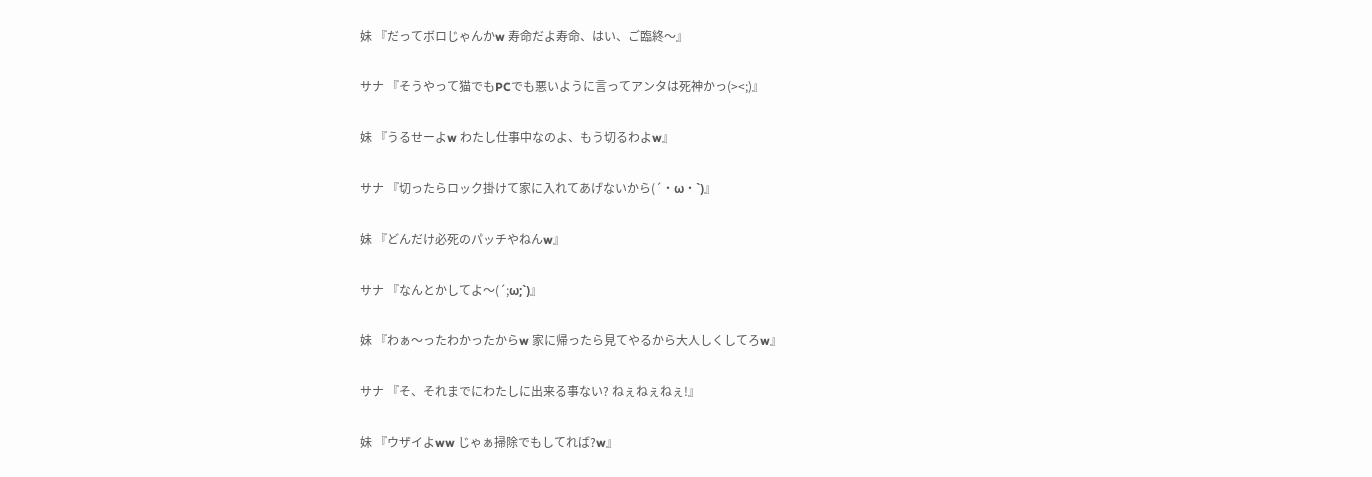妹 『だってボロじゃんかw 寿命だよ寿命、はい、ご臨終〜』

サナ 『そうやって猫でもPCでも悪いように言ってアンタは死神かっ(><;)』

妹 『うるせーよw わたし仕事中なのよ、もう切るわよw』

サナ 『切ったらロック掛けて家に入れてあげないから(´・ω・`)』

妹 『どんだけ必死のパッチやねんw』

サナ 『なんとかしてよ〜(´;ω;`)』

妹 『わぁ〜ったわかったからw 家に帰ったら見てやるから大人しくしてろw』

サナ 『そ、それまでにわたしに出来る事ない? ねぇねぇねぇ!』

妹 『ウザイよww じゃぁ掃除でもしてれば?w』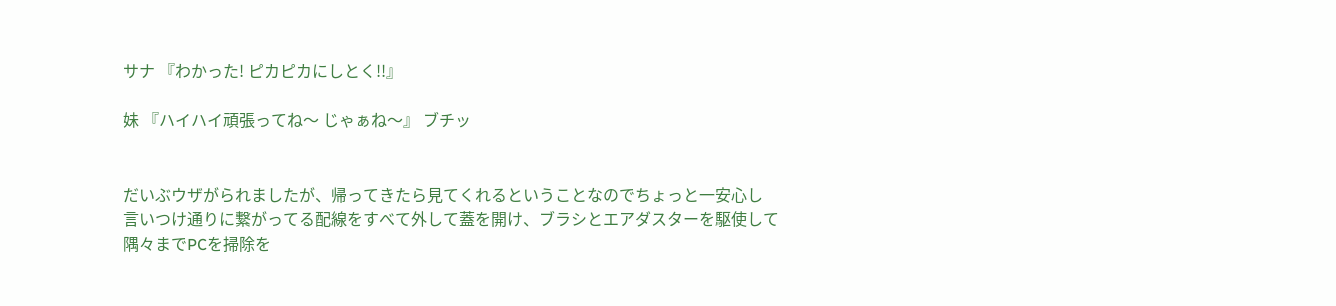サナ 『わかった! ピカピカにしとく!!』

妹 『ハイハイ頑張ってね〜 じゃぁね〜』 ブチッ


だいぶウザがられましたが、帰ってきたら見てくれるということなのでちょっと一安心し
言いつけ通りに繋がってる配線をすべて外して蓋を開け、ブラシとエアダスターを駆使して
隅々までPCを掃除を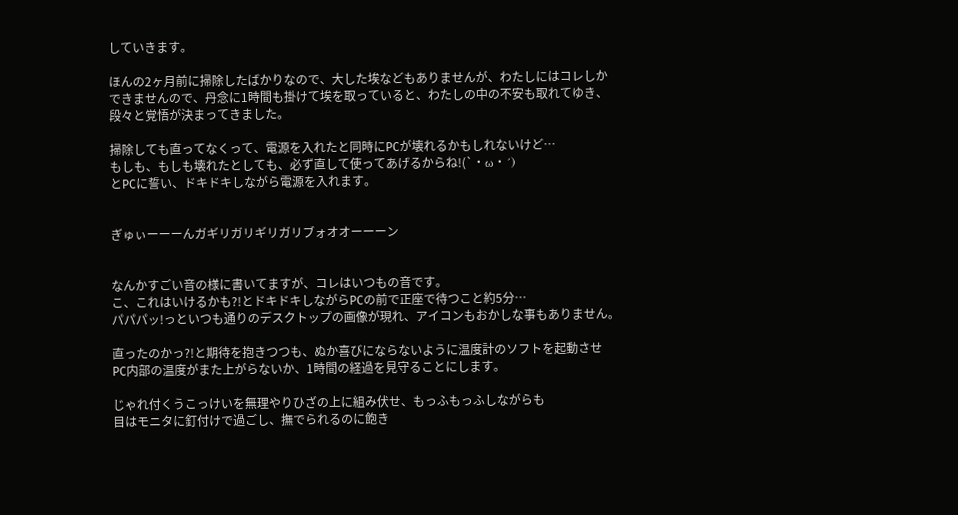していきます。

ほんの2ヶ月前に掃除したばかりなので、大した埃などもありませんが、わたしにはコレしか
できませんので、丹念に1時間も掛けて埃を取っていると、わたしの中の不安も取れてゆき、
段々と覚悟が決まってきました。

掃除しても直ってなくって、電源を入れたと同時にPCが壊れるかもしれないけど…
もしも、もしも壊れたとしても、必ず直して使ってあげるからね!(`・ω・´)
とPCに誓い、ドキドキしながら電源を入れます。


ぎゅぃーーーんガギリガリギリガリブォオオーーーン


なんかすごい音の様に書いてますが、コレはいつもの音です。
こ、これはいけるかも?!とドキドキしながらPCの前で正座で待つこと約5分…
パパパッ!っといつも通りのデスクトップの画像が現れ、アイコンもおかしな事もありません。

直ったのかっ?!と期待を抱きつつも、ぬか喜びにならないように温度計のソフトを起動させ
PC内部の温度がまた上がらないか、1時間の経過を見守ることにします。

じゃれ付くうこっけいを無理やりひざの上に組み伏せ、もっふもっふしながらも
目はモニタに釘付けで過ごし、撫でられるのに飽き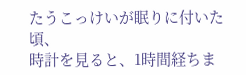たうこっけいが眠りに付いた頃、
時計を見ると、1時間経ちま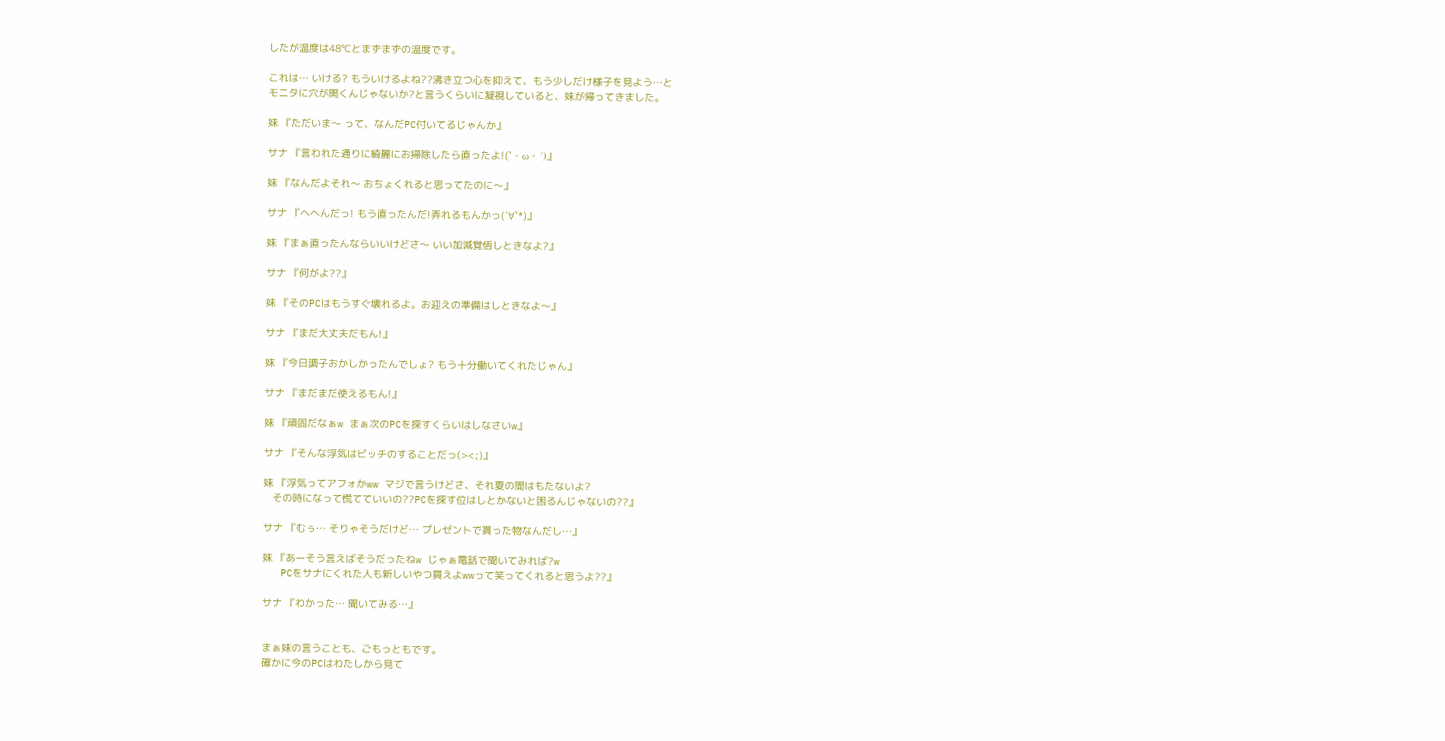したが温度は48℃とまずまずの温度です。

これは… いける? もういけるよね??沸き立つ心を抑えて、もう少しだけ様子を見よう…と
モニタに穴が開くんじゃないか?と言うくらいに凝視していると、妹が帰ってきました。

妹 『ただいま〜 って、なんだPC付いてるじゃんか』

サナ 『言われた通りに綺麗にお掃除したら直ったよ!(`・ω・´)』

妹 『なんだよそれ〜 おちょくれると思ってたのに〜』

サナ 『へへんだっ! もう直ったんだ!弄れるもんかっ(´∀`*)』

妹 『まぁ直ったんならいいけどさ〜 いい加減覚悟しときなよ?』

サナ 『何がよ??』

妹 『そのPCはもうすぐ壊れるよ。お迎えの準備はしときなよ〜』

サナ 『まだ大丈夫だもん!』

妹 『今日調子おかしかったんでしょ? もう十分働いてくれたじゃん』

サナ 『まだまだ使えるもん!』

妹 『頑固だなぁw まぁ次のPCを探すくらいはしなさいw』

サナ 『そんな浮気はビッチのすることだっ(><;)』

妹 『浮気ってアフォかww マジで言うけどさ、それ夏の間はもたないよ?
   その時になって慌てていいの??PCを探す位はしとかないと困るんじゃないの??』

サナ 『むぅ… そりゃそうだけど… プレゼントで貰った物なんだし…』

妹 『あーそう言えばそうだったねw じゃぁ電話で聞いてみれば?w
   PCをサナにくれた人も新しいやつ買えよwwって笑ってくれると思うよ??』

サナ 『わかった… 聞いてみる…』


まぁ妹の言うことも、ごもっともです。
確かに今のPCはわたしから見て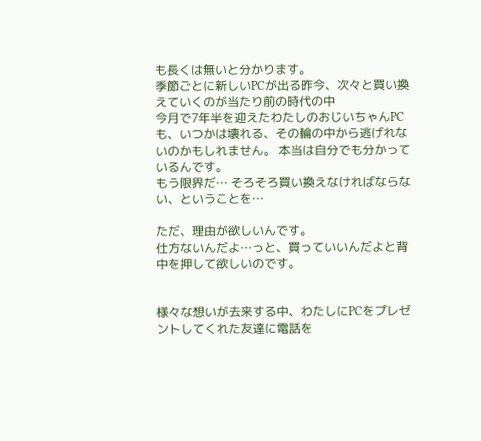も長くは無いと分かります。
季節ごとに新しいPCが出る昨今、次々と買い換えていくのが当たり前の時代の中
今月で7年半を迎えたわたしのおじいちゃんPCも、いつかは壊れる、その輪の中から逃げれないのかもしれません。 本当は自分でも分かっているんです。
もう限界だ… そろそろ買い換えなければならない、ということを…

ただ、理由が欲しいんです。
仕方ないんだよ…っと、買っていいんだよと背中を押して欲しいのです。


様々な想いが去来する中、わたしにPCをプレゼントしてくれた友達に電話を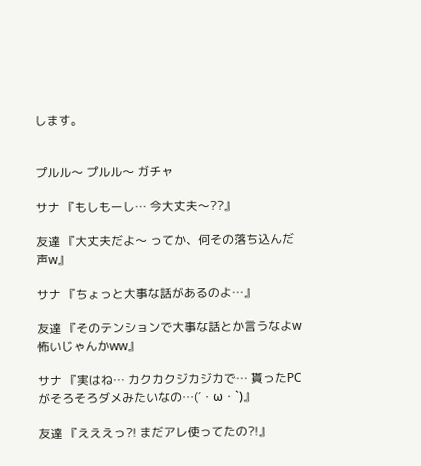します。


プルル〜 プルル〜 ガチャ

サナ 『もしもーし… 今大丈夫〜??』

友達 『大丈夫だよ〜 ってか、何その落ち込んだ声w』

サナ 『ちょっと大事な話があるのよ…』

友達 『そのテンションで大事な話とか言うなよw 怖いじゃんかww』

サナ 『実はね… カクカクジカジカで… 貰ったPCがそろそろダメみたいなの…(´・ω・`)』

友達 『えええっ?! まだアレ使ってたの?!』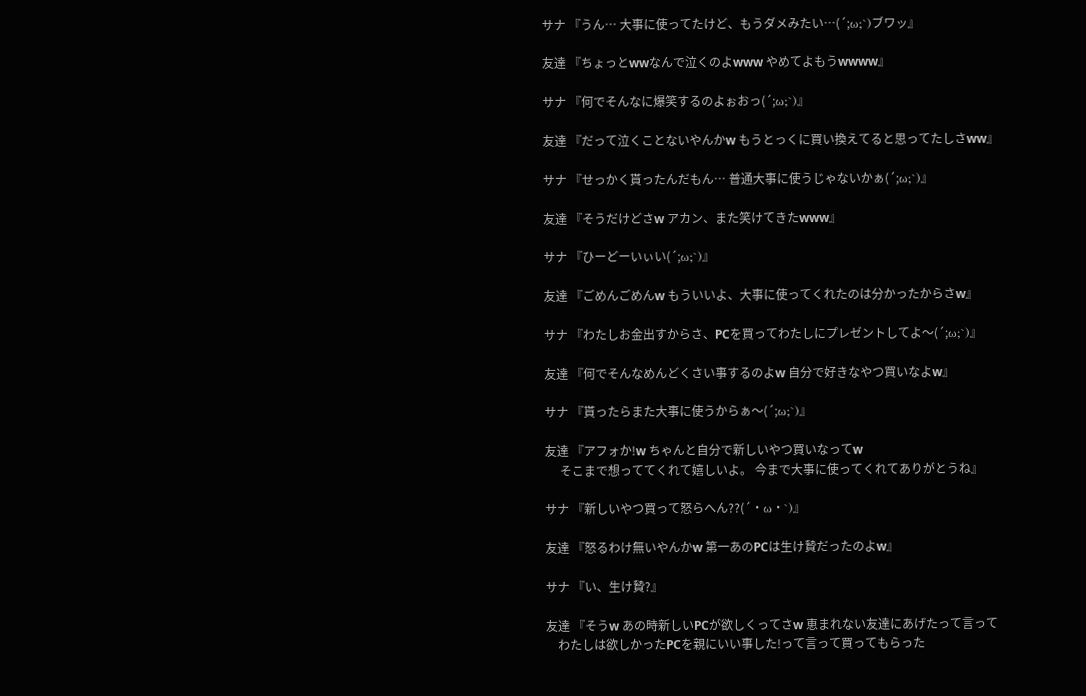サナ 『うん… 大事に使ってたけど、もうダメみたい…(´;ω;`)ブワッ』

友達 『ちょっとwwなんで泣くのよwww やめてよもうwwww』

サナ 『何でそんなに爆笑するのよぉおっ(´;ω;`)』

友達 『だって泣くことないやんかw もうとっくに買い換えてると思ってたしさww』

サナ 『せっかく貰ったんだもん… 普通大事に使うじゃないかぁ(´;ω;`)』

友達 『そうだけどさw アカン、また笑けてきたwww』

サナ 『ひーどーいぃい(´;ω;`)』

友達 『ごめんごめんw もういいよ、大事に使ってくれたのは分かったからさw』

サナ 『わたしお金出すからさ、PCを買ってわたしにプレゼントしてよ〜(´;ω;`)』

友達 『何でそんなめんどくさい事するのよw 自分で好きなやつ買いなよw』

サナ 『貰ったらまた大事に使うからぁ〜(´;ω;`)』

友達 『アフォか!w ちゃんと自分で新しいやつ買いなってw
     そこまで想っててくれて嬉しいよ。 今まで大事に使ってくれてありがとうね』

サナ 『新しいやつ買って怒らへん??(´・ω・`)』

友達 『怒るわけ無いやんかw 第一あのPCは生け贄だったのよw』

サナ 『い、生け贄?』

友達 『そうw あの時新しいPCが欲しくってさw 恵まれない友達にあげたって言って
    わたしは欲しかったPCを親にいい事した!って言って買ってもらった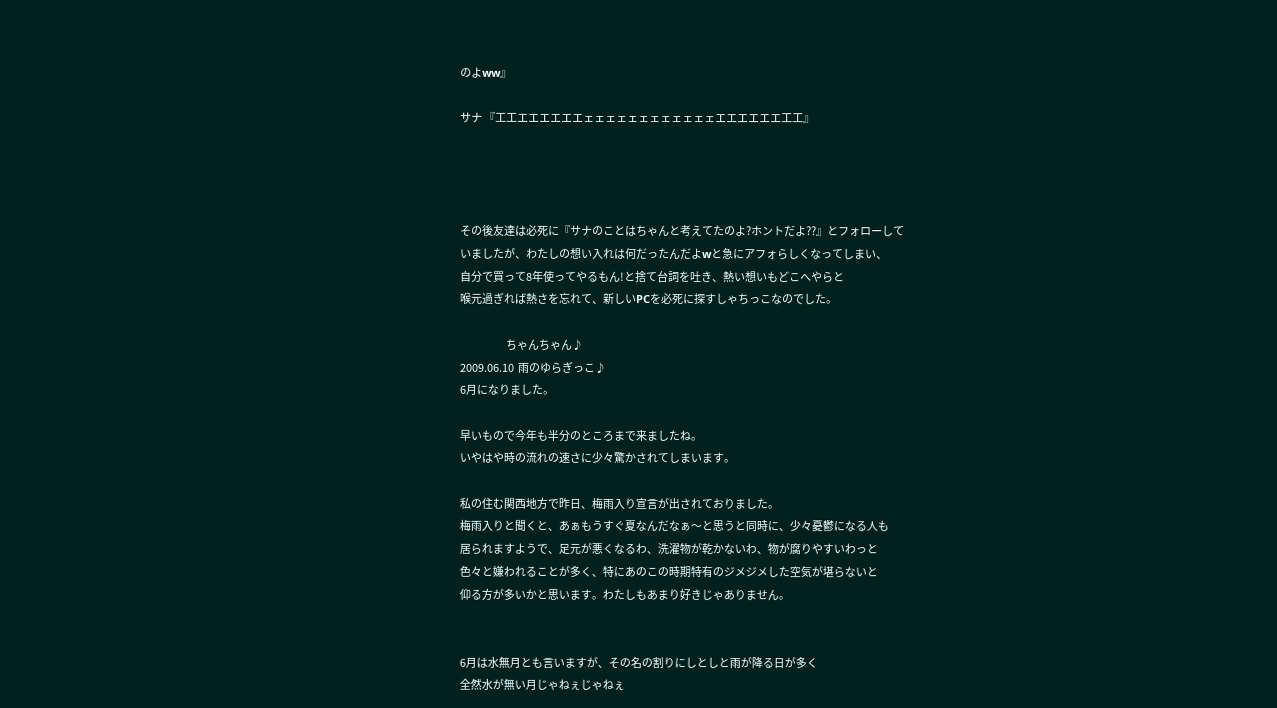のよww』

サナ 『工工エエエエエエェェェェェェェェェェェェエエエエエエ工工』




その後友達は必死に『サナのことはちゃんと考えてたのよ?ホントだよ??』とフォローして
いましたが、わたしの想い入れは何だったんだよwと急にアフォらしくなってしまい、
自分で買って8年使ってやるもん!と捨て台詞を吐き、熱い想いもどこへやらと
喉元過ぎれば熱さを忘れて、新しいPCを必死に探すしゃちっこなのでした。

                       ちゃんちゃん♪
2009.06.10  雨のゆらぎっこ♪
6月になりました。

早いもので今年も半分のところまで来ましたね。
いやはや時の流れの速さに少々驚かされてしまいます。

私の住む関西地方で昨日、梅雨入り宣言が出されておりました。
梅雨入りと聞くと、あぁもうすぐ夏なんだなぁ〜と思うと同時に、少々憂鬱になる人も
居られますようで、足元が悪くなるわ、洗濯物が乾かないわ、物が腐りやすいわっと
色々と嫌われることが多く、特にあのこの時期特有のジメジメした空気が堪らないと
仰る方が多いかと思います。わたしもあまり好きじゃありません。


6月は水無月とも言いますが、その名の割りにしとしと雨が降る日が多く
全然水が無い月じゃねぇじゃねぇ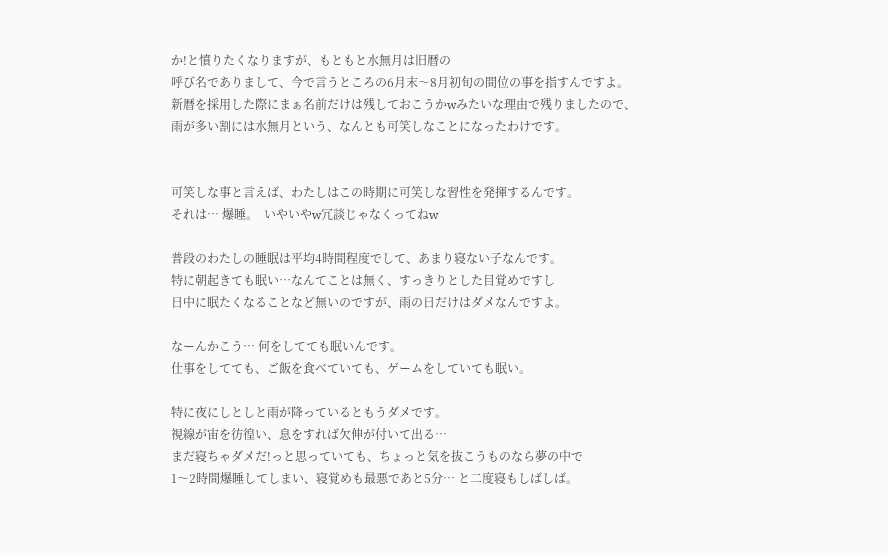か!と憤りたくなりますが、もともと水無月は旧暦の
呼び名でありまして、今で言うところの6月末〜8月初旬の間位の事を指すんですよ。
新暦を採用した際にまぁ名前だけは残しておこうかwみたいな理由で残りましたので、
雨が多い割には水無月という、なんとも可笑しなことになったわけです。


可笑しな事と言えば、わたしはこの時期に可笑しな習性を発揮するんです。
それは… 爆睡。  いやいやw冗談じゃなくってねw

普段のわたしの睡眠は平均4時間程度でして、あまり寝ない子なんです。
特に朝起きても眠い…なんてことは無く、すっきりとした目覚めですし
日中に眠たくなることなど無いのですが、雨の日だけはダメなんですよ。

なーんかこう… 何をしてても眠いんです。
仕事をしてても、ご飯を食べていても、ゲームをしていても眠い。

特に夜にしとしと雨が降っているともうダメです。
視線が宙を彷徨い、息をすれば欠伸が付いて出る…
まだ寝ちゃダメだ!っと思っていても、ちょっと気を抜こうものなら夢の中で
1〜2時間爆睡してしまい、寝覚めも最悪であと5分… と二度寝もしばしば。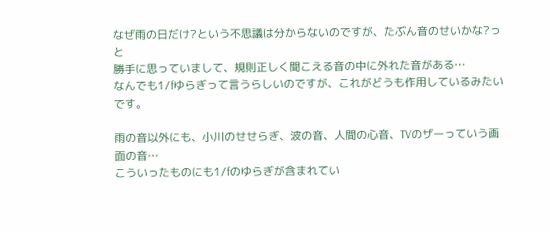なぜ雨の日だけ?という不思議は分からないのですが、たぶん音のせいかな?っと
勝手に思っていまして、規則正しく聞こえる音の中に外れた音がある…
なんでも1/fゆらぎって言うらしいのですが、これがどうも作用しているみたいです。

雨の音以外にも、小川のせせらぎ、波の音、人間の心音、TVのザーっていう画面の音…
こういったものにも1/fのゆらぎが含まれてい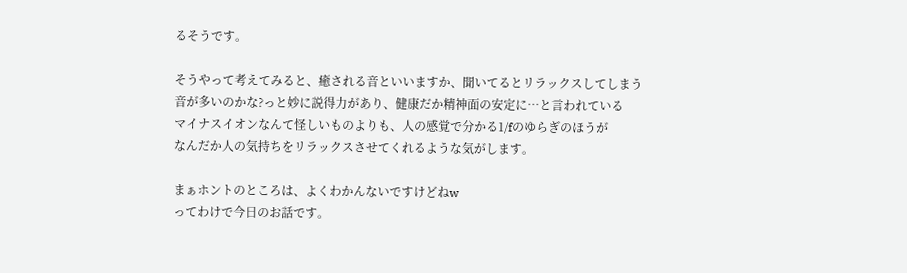るそうです。

そうやって考えてみると、癒される音といいますか、聞いてるとリラックスしてしまう
音が多いのかな?っと妙に説得力があり、健康だか精神面の安定に…と言われている
マイナスイオンなんて怪しいものよりも、人の感覚で分かる1/fのゆらぎのほうが
なんだか人の気持ちをリラックスさせてくれるような気がします。

まぁホントのところは、よくわかんないですけどねw
ってわけで今日のお話です。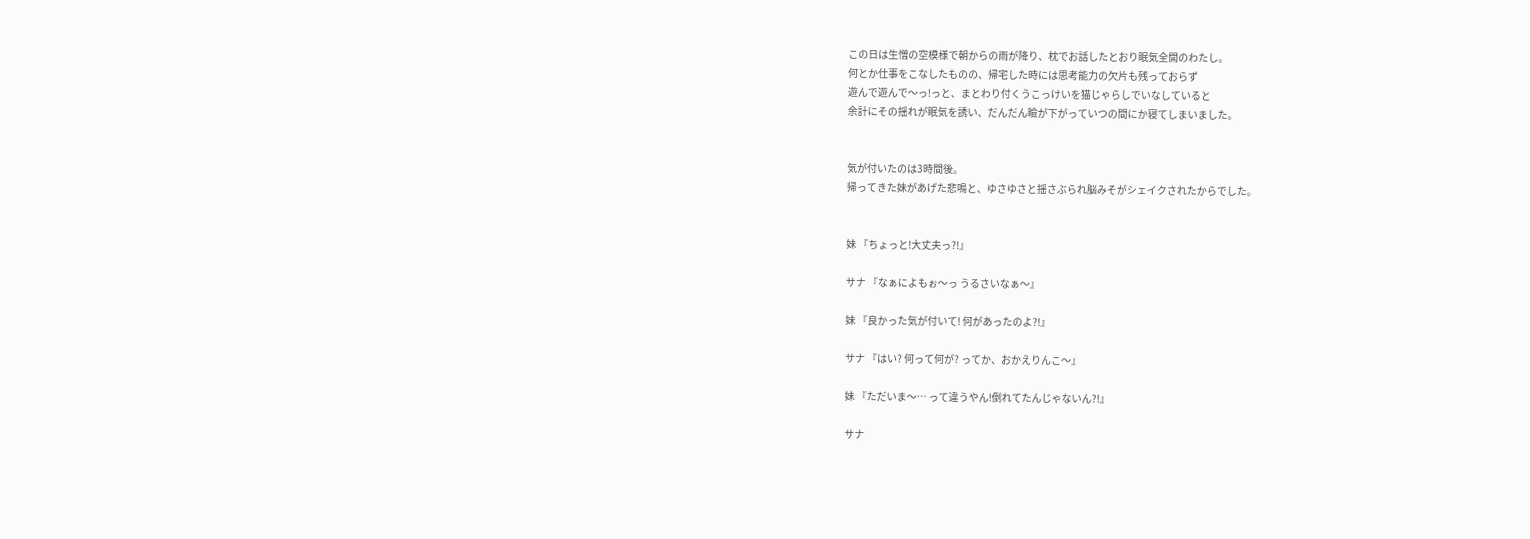この日は生憎の空模様で朝からの雨が降り、枕でお話したとおり眠気全開のわたし。
何とか仕事をこなしたものの、帰宅した時には思考能力の欠片も残っておらず
遊んで遊んで〜っ!っと、まとわり付くうこっけいを猫じゃらしでいなしていると
余計にその揺れが眠気を誘い、だんだん瞼が下がっていつの間にか寝てしまいました。


気が付いたのは3時間後。
帰ってきた妹があげた悲鳴と、ゆさゆさと揺さぶられ脳みそがシェイクされたからでした。


妹 『ちょっと!大丈夫っ?!』

サナ 『なぁによもぉ〜っ うるさいなぁ〜』

妹 『良かった気が付いて! 何があったのよ?!』

サナ 『はい? 何って何が? ってか、おかえりんこ〜』

妹 『ただいま〜… って違うやん!倒れてたんじゃないん?!』

サナ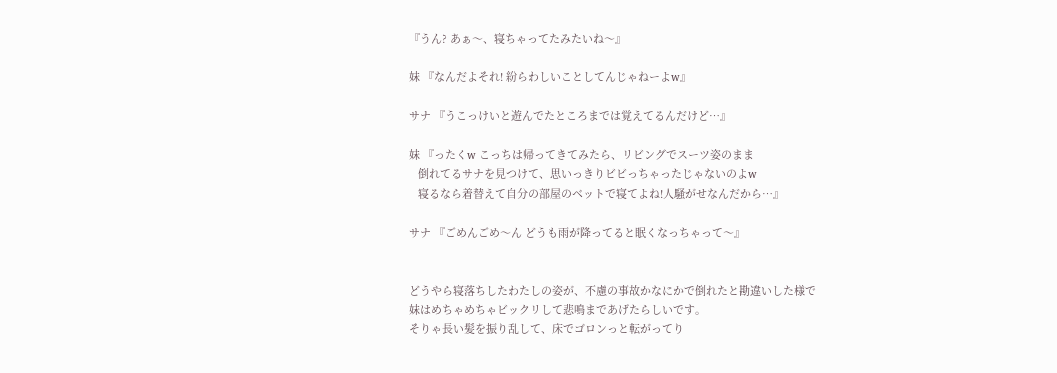『うん? あぁ〜、寝ちゃってたみたいね〜』

妹 『なんだよそれ! 紛らわしいことしてんじゃねーよw』

サナ 『うこっけいと遊んでたところまでは覚えてるんだけど…』

妹 『ったくw こっちは帰ってきてみたら、リビングでスーツ姿のまま
   倒れてるサナを見つけて、思いっきりビビっちゃったじゃないのよw
   寝るなら着替えて自分の部屋のベットで寝てよね!人騒がせなんだから…』

サナ 『ごめんごめ〜ん どうも雨が降ってると眠くなっちゃって〜』


どうやら寝落ちしたわたしの姿が、不慮の事故かなにかで倒れたと勘違いした様で
妹はめちゃめちゃビックリして悲鳴まであげたらしいです。
そりゃ長い髪を振り乱して、床でゴロンっと転がってり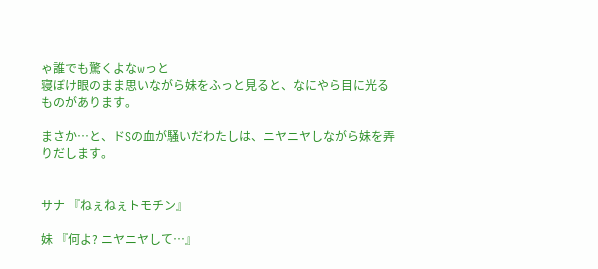ゃ誰でも驚くよなwっと
寝ぼけ眼のまま思いながら妹をふっと見ると、なにやら目に光るものがあります。

まさか…と、ドSの血が騒いだわたしは、ニヤニヤしながら妹を弄りだします。


サナ 『ねぇねぇトモチン』

妹 『何よ? ニヤニヤして…』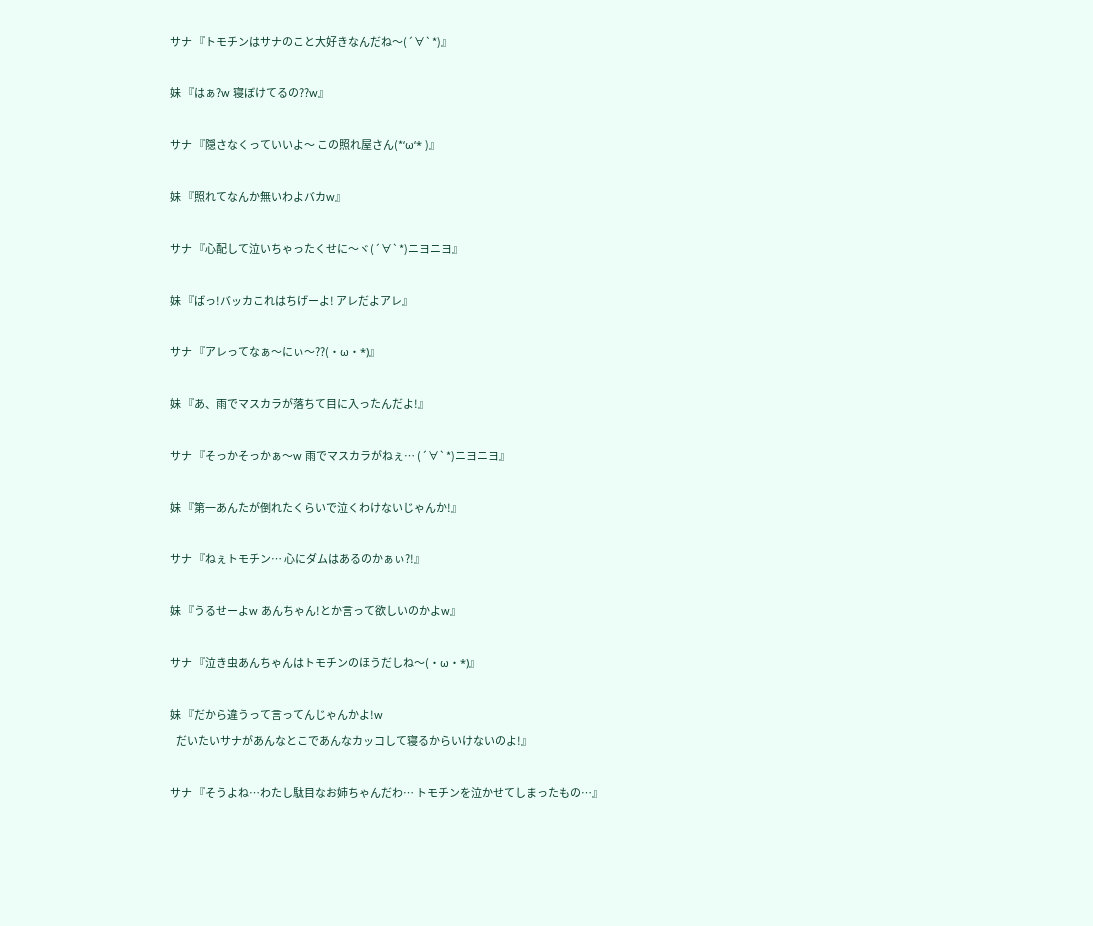サナ 『トモチンはサナのこと大好きなんだね〜(´∀`*)』

妹 『はぁ?w 寝ぼけてるの??w』

サナ 『隠さなくっていいよ〜 この照れ屋さん(*‘ω‘* )』

妹 『照れてなんか無いわよバカw』

サナ 『心配して泣いちゃったくせに〜ヾ(´∀`*)ニヨニヨ』

妹 『ばっ!バッカこれはちげーよ! アレだよアレ』

サナ 『アレってなぁ〜にぃ〜??(・ω・*)』

妹 『あ、雨でマスカラが落ちて目に入ったんだよ!』

サナ 『そっかそっかぁ〜w 雨でマスカラがねぇ… (´∀`*)ニヨニヨ』

妹 『第一あんたが倒れたくらいで泣くわけないじゃんか!』

サナ 『ねぇトモチン… 心にダムはあるのかぁぃ?!』

妹 『うるせーよw あんちゃん!とか言って欲しいのかよw』

サナ 『泣き虫あんちゃんはトモチンのほうだしね〜(・ω・*)』

妹 『だから違うって言ってんじゃんかよ!w
   だいたいサナがあんなとこであんなカッコして寝るからいけないのよ!』

サナ 『そうよね…わたし駄目なお姉ちゃんだわ… トモチンを泣かせてしまったもの…』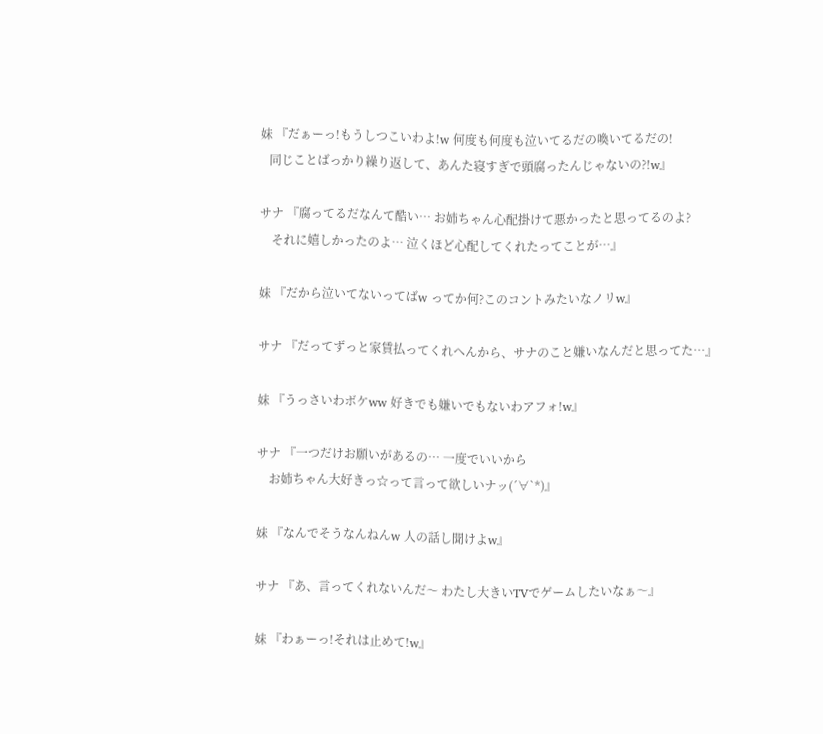妹 『だぁーっ!もうしつこいわよ!w 何度も何度も泣いてるだの喚いてるだの!
   同じことばっかり繰り返して、あんた寝すぎで頭腐ったんじゃないの?!w』

サナ 『腐ってるだなんて酷い… お姉ちゃん心配掛けて悪かったと思ってるのよ?
    それに嬉しかったのよ… 泣くほど心配してくれたってことが…』

妹 『だから泣いてないってばw ってか何?このコントみたいなノリw』

サナ 『だってずっと家賃払ってくれへんから、サナのこと嫌いなんだと思ってた…』

妹 『うっさいわボケww 好きでも嫌いでもないわアフォ!w』

サナ 『一つだけお願いがあるの… 一度でいいから
    お姉ちゃん大好きっ☆って言って欲しいナッ(´∀`*)』

妹 『なんでそうなんねんw 人の話し聞けよw』

サナ 『あ、言ってくれないんだ〜 わたし大きいTVでゲームしたいなぁ〜』

妹 『わぁーっ!それは止めて!w』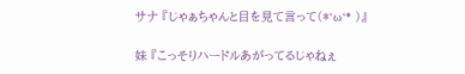サナ 『じゃぁちゃんと目を見て言って(*‘ω‘* )』

妹 『こっそりハードルあがってるじゃねぇ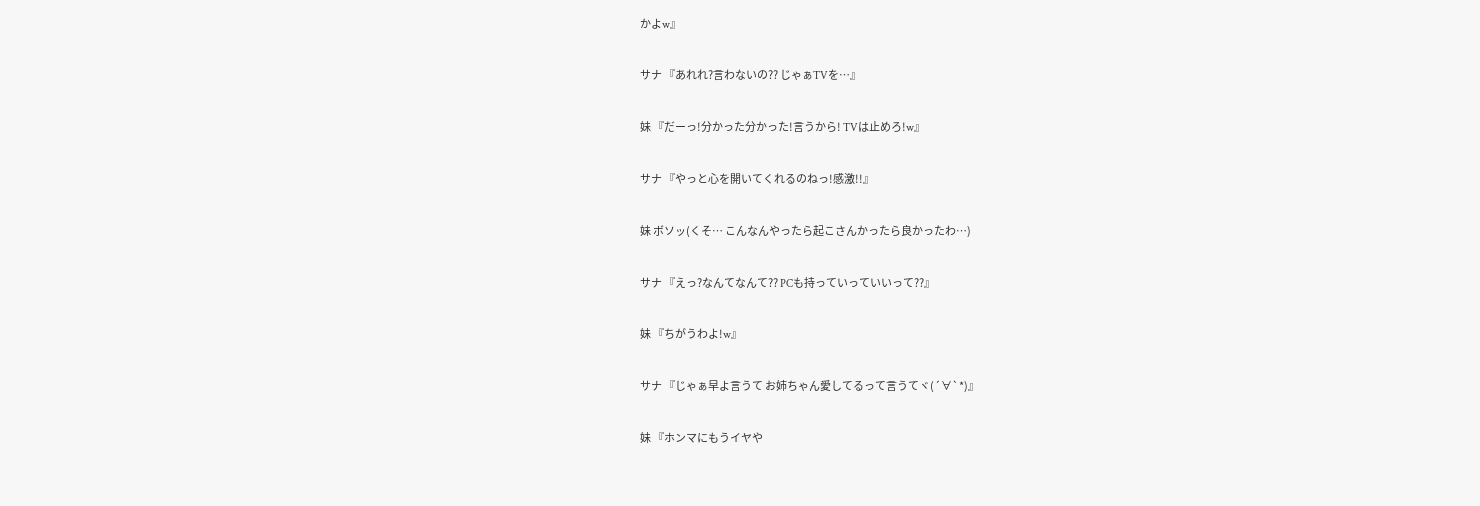かよw』

サナ 『あれれ?言わないの?? じゃぁTVを…』

妹 『だーっ!分かった分かった!言うから! TVは止めろ!w』

サナ 『やっと心を開いてくれるのねっ!感激!!』

妹 ボソッ(くそ… こんなんやったら起こさんかったら良かったわ…)

サナ 『えっ?なんてなんて?? PCも持っていっていいって??』

妹 『ちがうわよ!w』

サナ 『じゃぁ早よ言うて お姉ちゃん愛してるって言うてヾ(´∀`*)』

妹 『ホンマにもうイヤや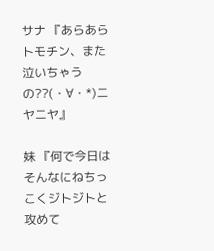サナ 『あらあらトモチン、また泣いちゃうの??(・∀・*)ニヤニヤ』

妹 『何で今日はそんなにねちっこくジトジトと攻めて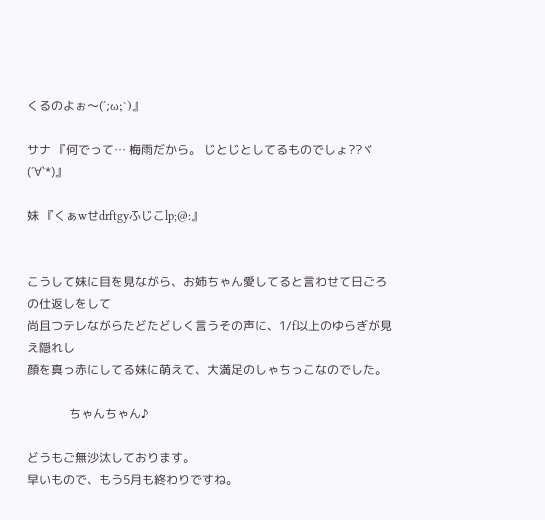くるのよぉ〜(´;ω;`)』

サナ 『何でって… 梅雨だから。 じとじとしてるものでしょ??ヾ(´∀`*)』

妹 『くぁwせdrftgyふじこlp;@:』


こうして妹に目を見ながら、お姉ちゃん愛してると言わせて日ごろの仕返しをして
尚且つテレながらたどたどしく言うその声に、1/f以上のゆらぎが見え隠れし
顔を真っ赤にしてる妹に萌えて、大満足のしゃちっこなのでした。

              ちゃんちゃん♪

どうもご無沙汰しております。
早いもので、もう5月も終わりですね。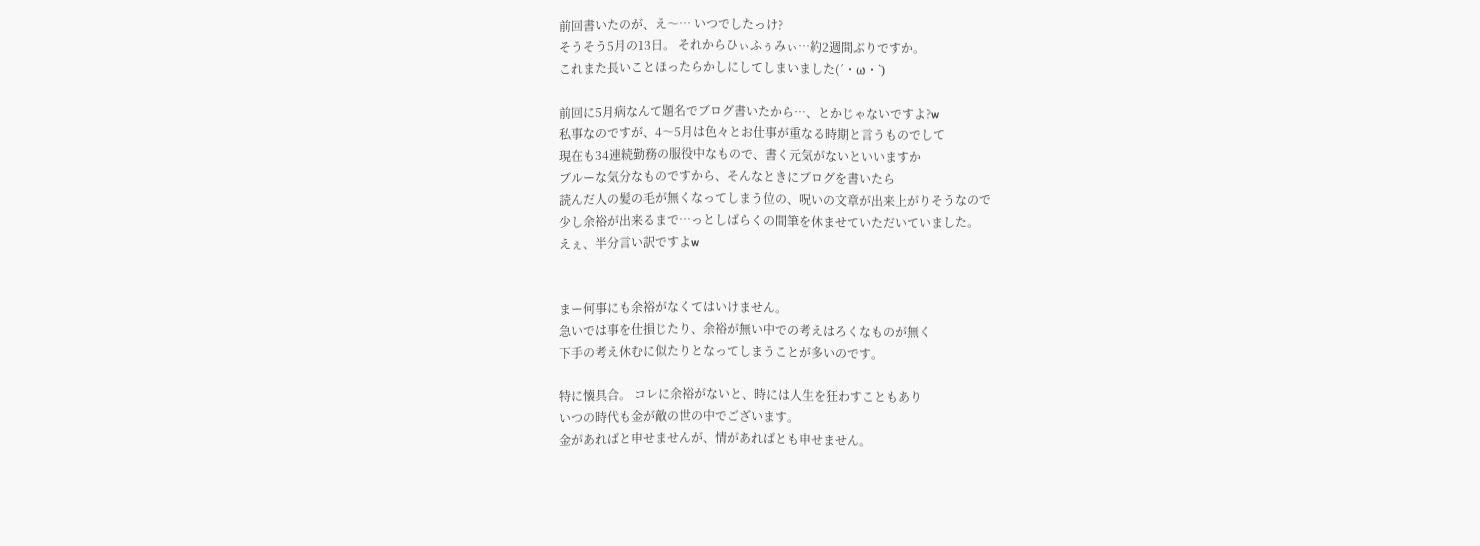前回書いたのが、え〜… いつでしたっけ?
そうそう5月の13日。 それからひぃふぅみぃ…約2週間ぶりですか。
これまた長いことほったらかしにしてしまいました(´・ω・`)

前回に5月病なんて題名でブログ書いたから…、とかじゃないですよ?w
私事なのですが、4〜5月は色々とお仕事が重なる時期と言うものでして
現在も34連続勤務の服役中なもので、書く元気がないといいますか
ブルーな気分なものですから、そんなときにブログを書いたら
読んだ人の髪の毛が無くなってしまう位の、呪いの文章が出来上がりそうなので
少し余裕が出来るまで…っとしばらくの間筆を休ませていただいていました。
えぇ、半分言い訳ですよw


まー何事にも余裕がなくてはいけません。
急いでは事を仕損じたり、余裕が無い中での考えはろくなものが無く
下手の考え休むに似たりとなってしまうことが多いのです。

特に懐具合。 コレに余裕がないと、時には人生を狂わすこともあり
いつの時代も金が敵の世の中でございます。
金があればと申せませんが、情があればとも申せません。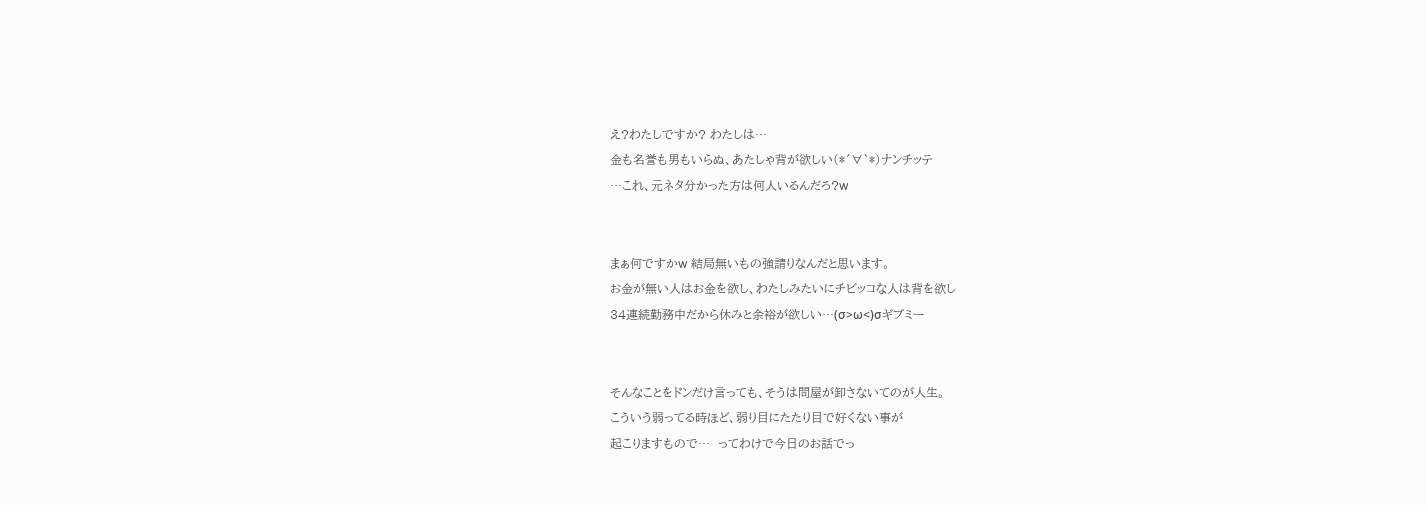え?わたしですか? わたしは…
金も名誉も男もいらぬ、あたしゃ背が欲しい(*´∀`*)ナンチッテ
…これ、元ネタ分かった方は何人いるんだろ?w


まぁ何ですかw 結局無いもの強請りなんだと思います。
お金が無い人はお金を欲し、わたしみたいにチビッコな人は背を欲し
34連続勤務中だから休みと余裕が欲しい…(σ>ω<)σギブミー


そんなことをドンだけ言っても、そうは問屋が卸さないてのが人生。
こういう弱ってる時ほど、弱り目にたたり目で好くない事が
起こりますもので…  ってわけで今日のお話でっ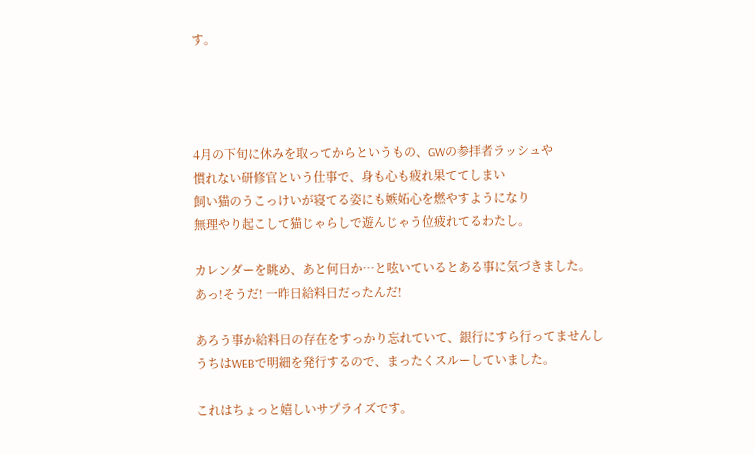す。




4月の下旬に休みを取ってからというもの、GWの参拝者ラッシュや
慣れない研修官という仕事で、身も心も疲れ果ててしまい
飼い猫のうこっけいが寝てる姿にも嫉妬心を燃やすようになり
無理やり起こして猫じゃらしで遊んじゃう位疲れてるわたし。

カレンダーを眺め、あと何日か…と呟いているとある事に気づきました。
あっ!そうだ! 一昨日給料日だったんだ!

あろう事か給料日の存在をすっかり忘れていて、銀行にすら行ってませんし
うちはWEBで明細を発行するので、まったくスルーしていました。

これはちょっと嬉しいサプライズです。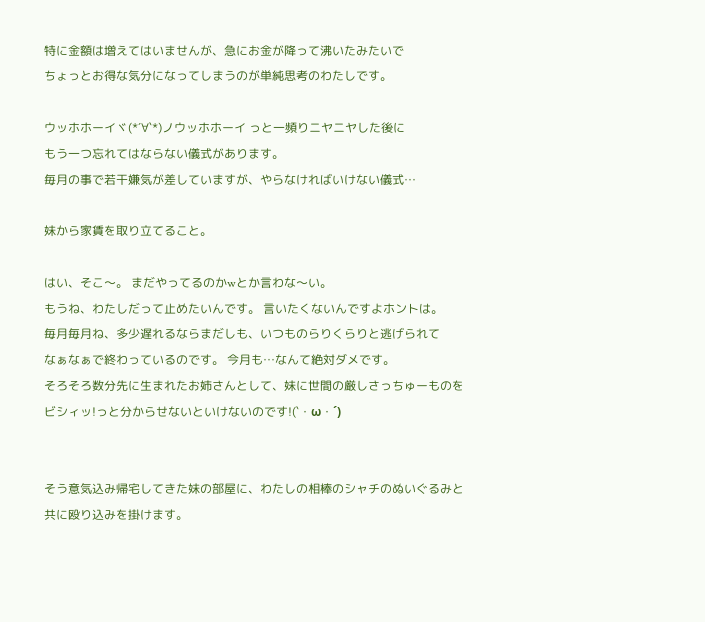特に金額は増えてはいませんが、急にお金が降って沸いたみたいで
ちょっとお得な気分になってしまうのが単純思考のわたしです。

ウッホホーイヾ(*´∀`*)ノウッホホーイ っと一頻りニヤニヤした後に
もう一つ忘れてはならない儀式があります。
毎月の事で若干嫌気が差していますが、やらなければいけない儀式…

妹から家賃を取り立てること。

はい、そこ〜。 まだやってるのかwとか言わな〜い。
もうね、わたしだって止めたいんです。 言いたくないんですよホントは。
毎月毎月ね、多少遅れるならまだしも、いつものらりくらりと逃げられて
なぁなぁで終わっているのです。 今月も…なんて絶対ダメです。
そろそろ数分先に生まれたお姉さんとして、妹に世間の厳しさっちゅーものを
ビシィッ!っと分からせないといけないのです!(`・ω・´)


そう意気込み帰宅してきた妹の部屋に、わたしの相棒のシャチのぬいぐるみと
共に殴り込みを掛けます。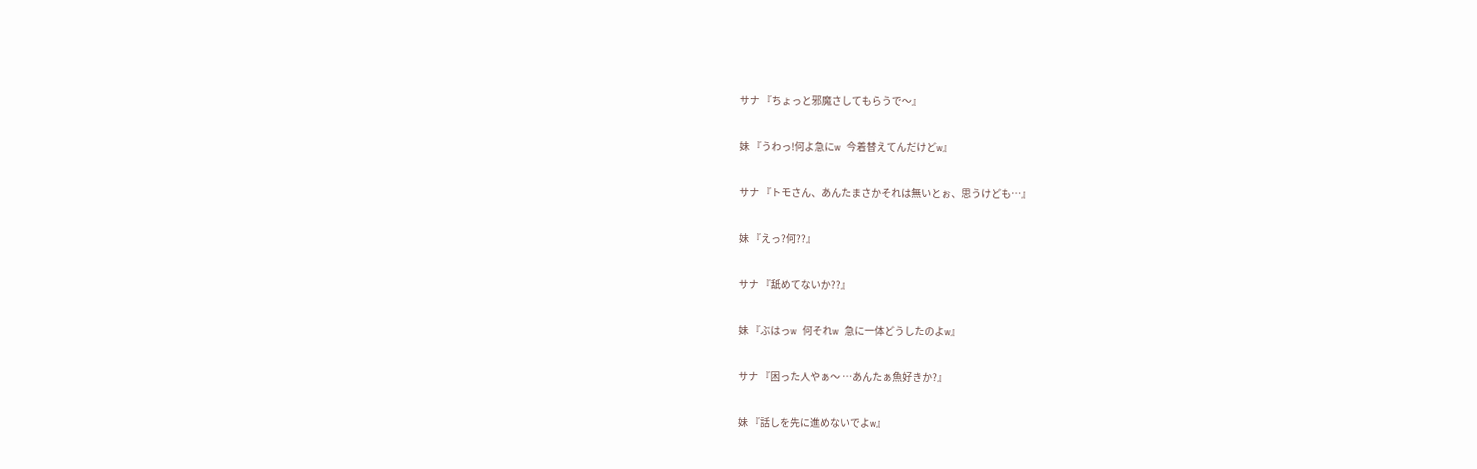サナ 『ちょっと邪魔さしてもらうで〜』

妹 『うわっ!何よ急にw 今着替えてんだけどw』

サナ 『トモさん、あんたまさかそれは無いとぉ、思うけども…』

妹 『えっ?何??』

サナ 『舐めてないか??』

妹 『ぶはっw 何それw 急に一体どうしたのよw』

サナ 『困った人やぁ〜 …あんたぁ魚好きか?』

妹 『話しを先に進めないでよw』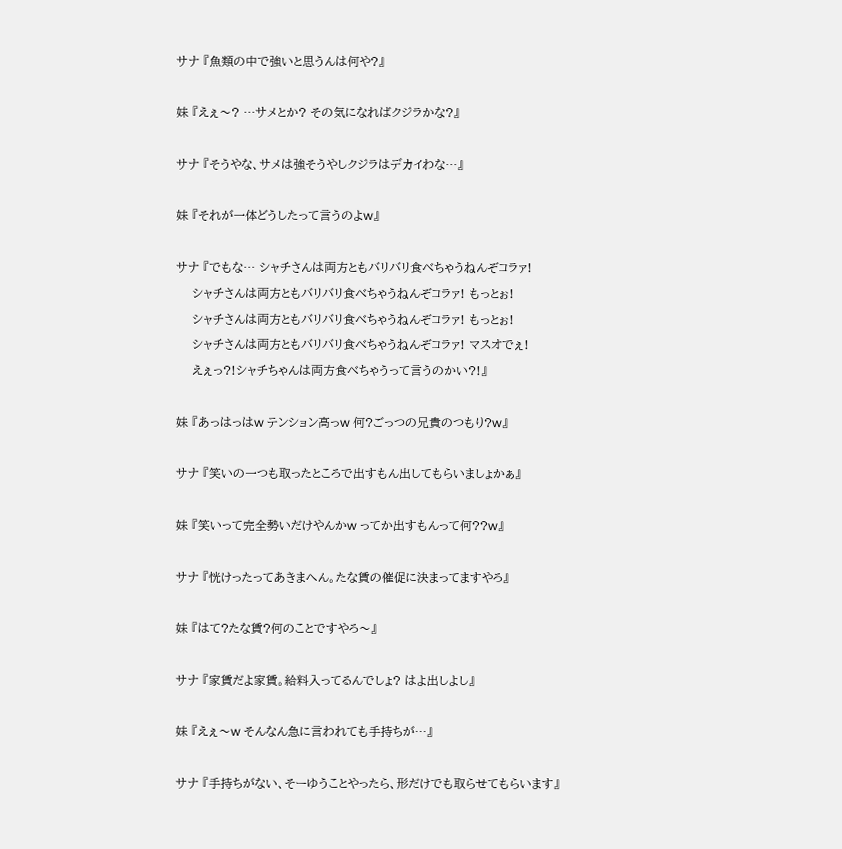サナ 『魚類の中で強いと思うんは何や?』

妹 『えぇ〜? …サメとか? その気になればクジラかな?』

サナ 『そうやな、サメは強そうやしクジラはデカイわな…』

妹 『それが一体どうしたって言うのよw』

サナ 『でもな… シャチさんは両方ともバリバリ食べちゃうねんぞコラァ!
    シャチさんは両方ともバリバリ食べちゃうねんぞコラァ! もっとぉ!
    シャチさんは両方ともバリバリ食べちゃうねんぞコラァ! もっとぉ!
    シャチさんは両方ともバリバリ食べちゃうねんぞコラァ! マスオでぇ!
    えぇっ?!シャチちゃんは両方食べちゃうって言うのかい?!』

妹 『あっはっはw テンション高っw 何?ごっつの兄貴のつもり?w』

サナ 『笑いの一つも取ったところで出すもん出してもらいましょかぁ』

妹 『笑いって完全勢いだけやんかw ってか出すもんって何??w』

サナ 『恍けったってあきまへん。たな賃の催促に決まってますやろ』

妹 『はて?たな賃?何のことですやろ〜』

サナ 『家賃だよ家賃。給料入ってるんでしょ? はよ出しよし』

妹 『えぇ〜w そんなん急に言われても手持ちが…』

サナ 『手持ちがない、そーゆうことやったら、形だけでも取らせてもらいます』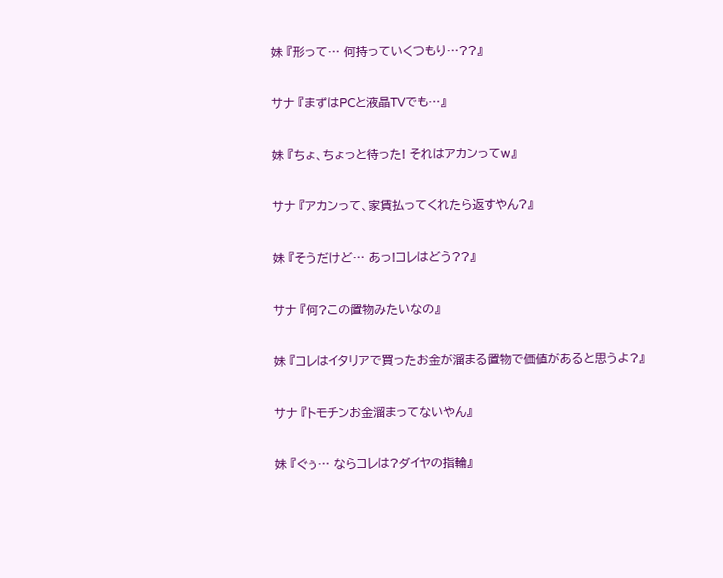妹 『形って… 何持っていくつもり…??』

サナ 『まずはPCと液晶TVでも…』

妹 『ちょ、ちょっと待った! それはアカンってw』

サナ 『アカンって、家賃払ってくれたら返すやん?』

妹 『そうだけど… あっ!コレはどう??』

サナ 『何?この置物みたいなの』

妹 『コレはイタリアで買ったお金が溜まる置物で価値があると思うよ?』

サナ 『トモチンお金溜まってないやん』

妹 『ぐぅ… ならコレは?ダイヤの指輪』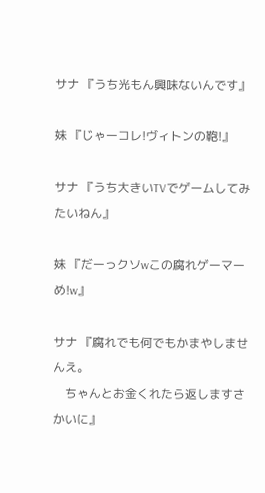サナ 『うち光もん興味ないんです』

妹 『じゃーコレ!ヴィトンの鞄!』

サナ 『うち大きいTVでゲームしてみたいねん』

妹 『だーっクソwこの腐れゲーマーめ!w』

サナ 『腐れでも何でもかまやしませんえ。
    ちゃんとお金くれたら返しますさかいに』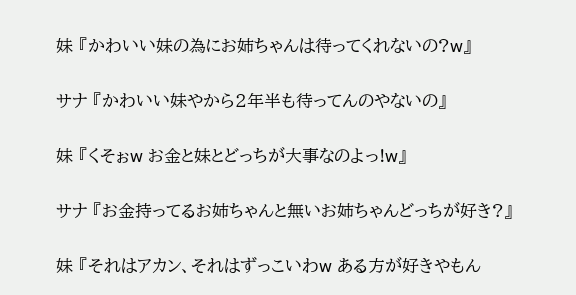妹 『かわいい妹の為にお姉ちゃんは待ってくれないの?w』

サナ 『かわいい妹やから2年半も待ってんのやないの』

妹 『くそぉw お金と妹とどっちが大事なのよっ!w』

サナ 『お金持ってるお姉ちゃんと無いお姉ちゃんどっちが好き?』

妹 『それはアカン、それはずっこいわw ある方が好きやもん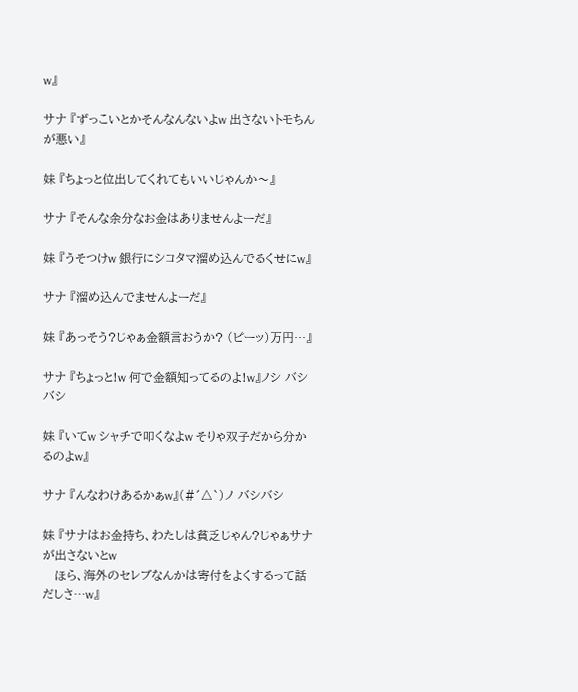w』

サナ 『ずっこいとかそんなんないよw 出さないトモちんが悪い』

妹 『ちょっと位出してくれてもいいじゃんか〜』

サナ 『そんな余分なお金はありませんよーだ』

妹 『うそつけw 銀行にシコタマ溜め込んでるくせにw』

サナ 『溜め込んでませんよーだ』

妹 『あっそう?じゃぁ金額言おうか? (ピーッ)万円…』

サナ 『ちょっと!w 何で金額知ってるのよ!w』ノシ バシバシ

妹 『いてw シャチで叩くなよw そりゃ双子だから分かるのよw』

サナ 『んなわけあるかぁw』(#´△`)ノ バシバシ

妹 『サナはお金持ち、わたしは貧乏じゃん?じゃぁサナが出さないとw
   ほら、海外のセレブなんかは寄付をよくするって話だしさ…w』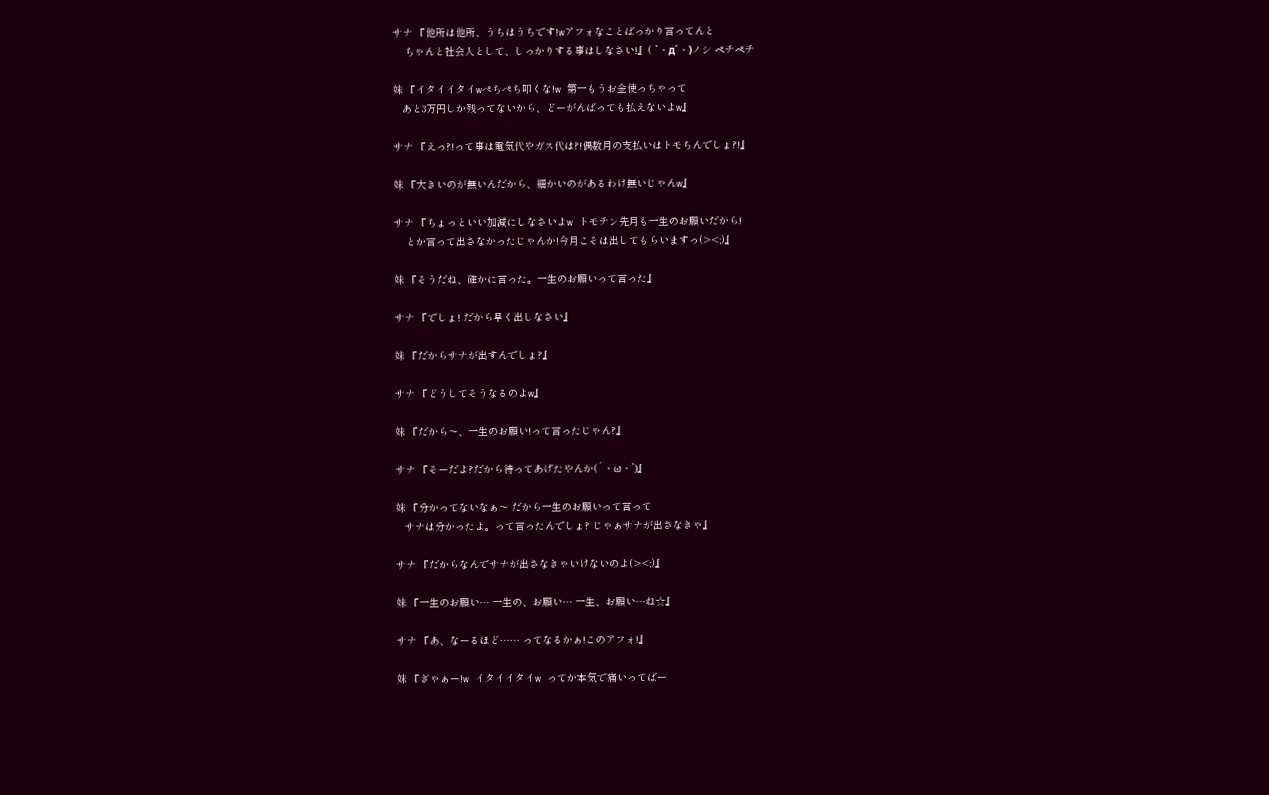サナ 『他所は他所、うちはうちです!wアフォなことばっかり言ってんと
    ちゃんと社会人として、しっかりする事はしなさい!』( `・д´・)ノシ ペチペチ

妹 『イタイイタイwぺちぺち叩くな!w 第一もうお金使っちゃって
   あと3万円しか残ってないから、どーがんばっても払えないよw』

サナ 『えっ?!って事は電気代やガス代は?!偶数月の支払いはトモちんでしょ?!』

妹 『大きいのが無いんだから、細かいのがあるわけ無いじゃんw』

サナ 『ちょっといい加減にしなさいよw トモチン先月も一生のお願いだから!
    とか言って出さなかったじゃんか!今月こそは出してもらいますっ(><;)』

妹 『そうだね、確かに言った。一生のお願いって言った』

サナ 『でしょ! だから早く出しなさい』

妹 『だからサナが出すんでしょ?』

サナ 『どうしてそうなるのよw』

妹 『だから〜、一生のお願い!って言ったじゃん?』

サナ 『そーだよ?だから待ってあげたやんか(´・ω・`)』

妹 『分かってないなぁ〜 だから一生のお願いって言って
   サナは分かったよ。って言ったんでしょ? じゃぁサナが出さなきゃ』

サナ 『だからなんでサナが出さなきゃいけないのよ(><;)』

妹 『一生のお願い… 一生の、お願い… 一生、お願い…ね☆』

サナ 『あ、なーるほど…… ってなるかぁ!このアフォ!』

妹 『ぎゃぁー!w イタイイタイw ってか本気で痛いってばー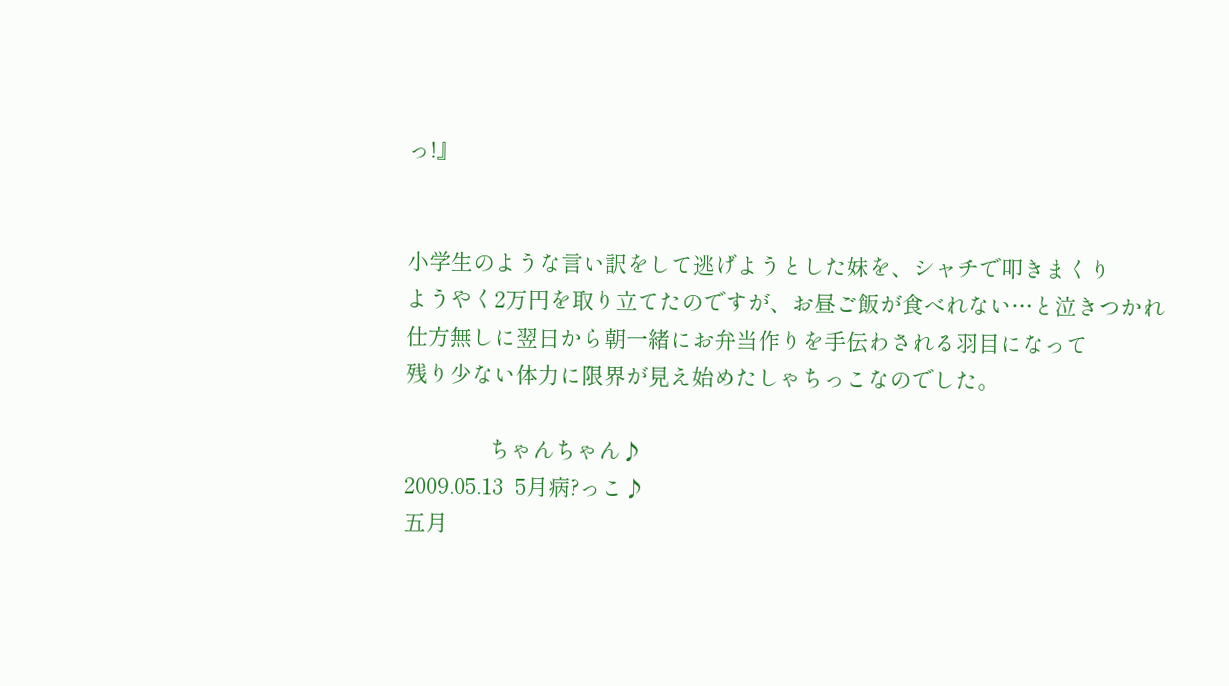っ!』


小学生のような言い訳をして逃げようとした妹を、シャチで叩きまくり
ようやく2万円を取り立てたのですが、お昼ご飯が食べれない…と泣きつかれ
仕方無しに翌日から朝一緒にお弁当作りを手伝わされる羽目になって
残り少ない体力に限界が見え始めたしゃちっこなのでした。

              ちゃんちゃん♪
2009.05.13  5月病?っこ♪
五月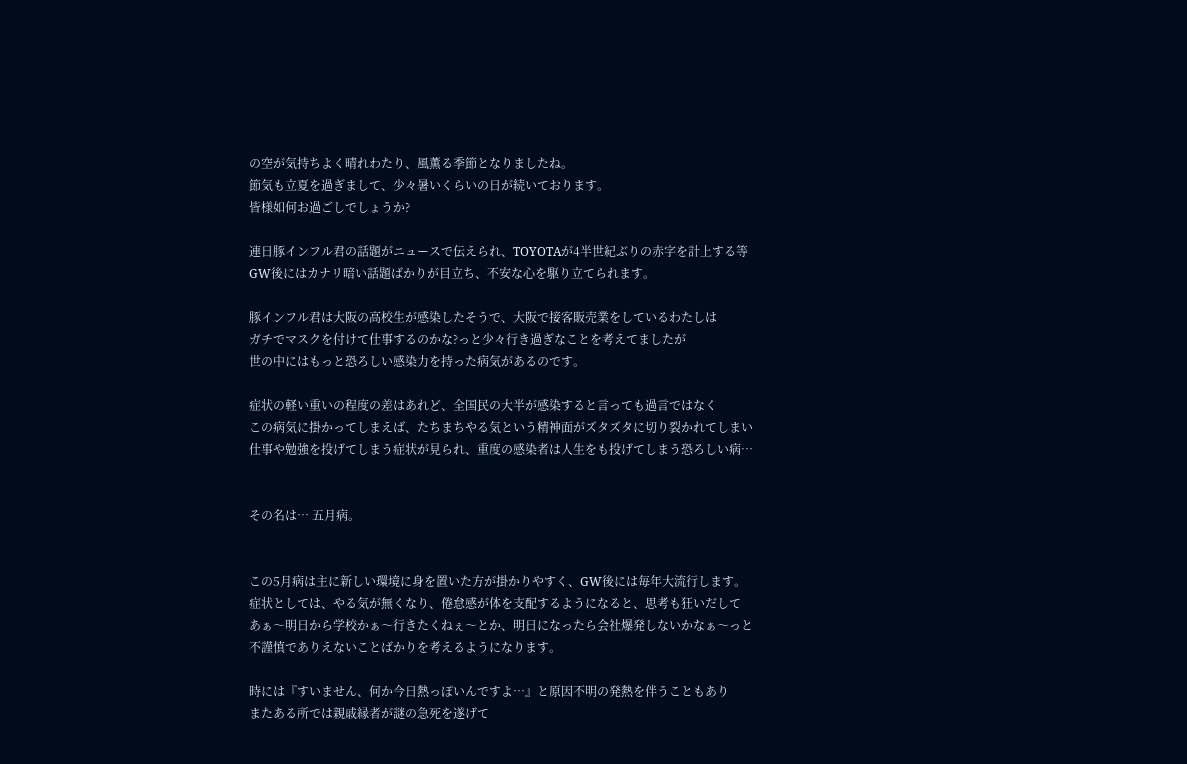の空が気持ちよく晴れわたり、風薫る季節となりましたね。
節気も立夏を過ぎまして、少々暑いくらいの日が続いております。
皆様如何お過ごしでしょうか?

連日豚インフル君の話題がニュースで伝えられ、TOYOTAが4半世紀ぶりの赤字を計上する等
GW後にはカナリ暗い話題ばかりが目立ち、不安な心を駆り立てられます。

豚インフル君は大阪の高校生が感染したそうで、大阪で接客販売業をしているわたしは
ガチでマスクを付けて仕事するのかな?っと少々行き過ぎなことを考えてましたが
世の中にはもっと恐ろしい感染力を持った病気があるのです。

症状の軽い重いの程度の差はあれど、全国民の大半が感染すると言っても過言ではなく
この病気に掛かってしまえば、たちまちやる気という精神面がズタズタに切り裂かれてしまい
仕事や勉強を投げてしまう症状が見られ、重度の感染者は人生をも投げてしまう恐ろしい病…


その名は… 五月病。


この5月病は主に新しい環境に身を置いた方が掛かりやすく、GW後には毎年大流行します。
症状としては、やる気が無くなり、倦怠感が体を支配するようになると、思考も狂いだして
あぁ〜明日から学校かぁ〜行きたくねぇ〜とか、明日になったら会社爆発しないかなぁ〜っと
不謹慎でありえないことばかりを考えるようになります。

時には『すいません、何か今日熱っぽいんですよ…』と原因不明の発熱を伴うこともあり
またある所では親戚縁者が謎の急死を遂げて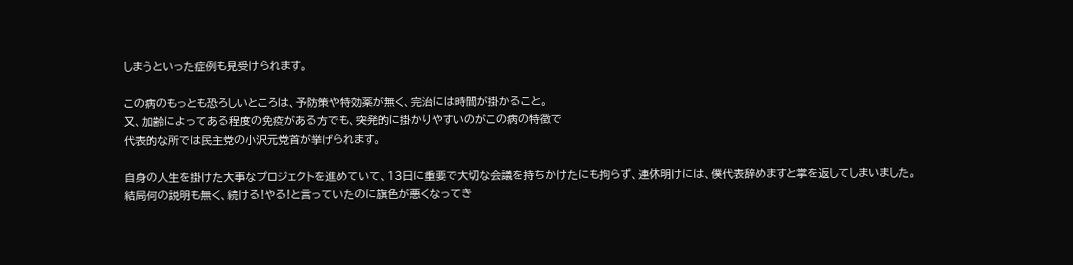しまうといった症例も見受けられます。

この病のもっとも恐ろしいところは、予防策や特効薬が無く、完治には時間が掛かること。
又、加齢によってある程度の免疫がある方でも、突発的に掛かりやすいのがこの病の特徴で
代表的な所では民主党の小沢元党首が挙げられます。

自身の人生を掛けた大事なプロジェクトを進めていて、13日に重要で大切な会議を持ちかけたにも拘らず、連休明けには、僕代表辞めますと掌を返してしまいました。
結局何の説明も無く、続ける!やる!と言っていたのに旗色が悪くなってき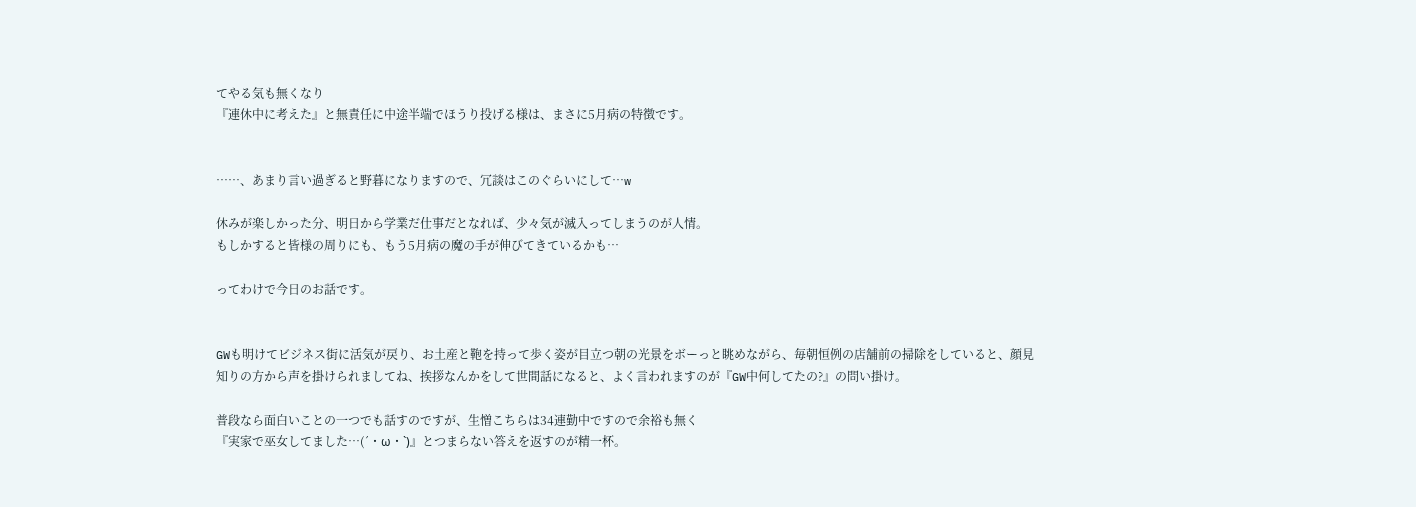てやる気も無くなり
『連休中に考えた』と無責任に中途半端でほうり投げる様は、まさに5月病の特徴です。


……、あまり言い過ぎると野暮になりますので、冗談はこのぐらいにして…w

休みが楽しかった分、明日から学業だ仕事だとなれば、少々気が滅入ってしまうのが人情。
もしかすると皆様の周りにも、もう5月病の魔の手が伸びてきているかも…

ってわけで今日のお話です。


GWも明けてビジネス街に活気が戻り、お土産と鞄を持って歩く姿が目立つ朝の光景をボーっと眺めながら、毎朝恒例の店舗前の掃除をしていると、顔見知りの方から声を掛けられましてね、挨拶なんかをして世間話になると、よく言われますのが『GW中何してたの?』の問い掛け。

普段なら面白いことの一つでも話すのですが、生憎こちらは34連勤中ですので余裕も無く
『実家で巫女してました…(´・ω・`)』とつまらない答えを返すのが精一杯。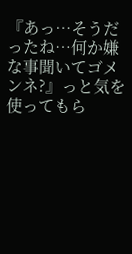『あっ…そうだったね…何か嫌な事聞いてゴメンネ?』っと気を使ってもら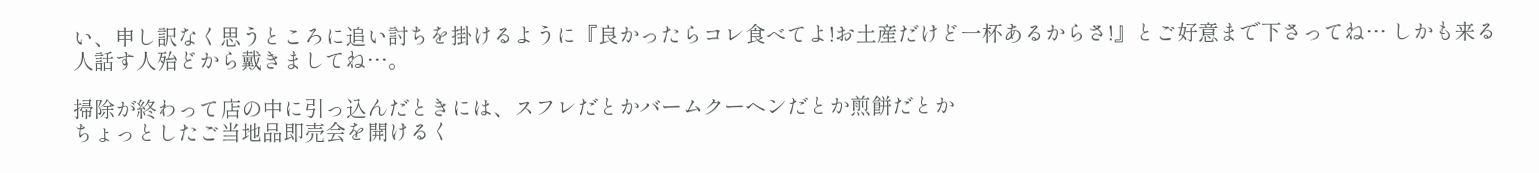い、申し訳なく思うところに追い討ちを掛けるように『良かったらコレ食べてよ!お土産だけど一杯あるからさ!』とご好意まで下さってね… しかも来る人話す人殆どから戴きましてね…。

掃除が終わって店の中に引っ込んだときには、スフレだとかバームクーヘンだとか煎餅だとか
ちょっとしたご当地品即売会を開けるく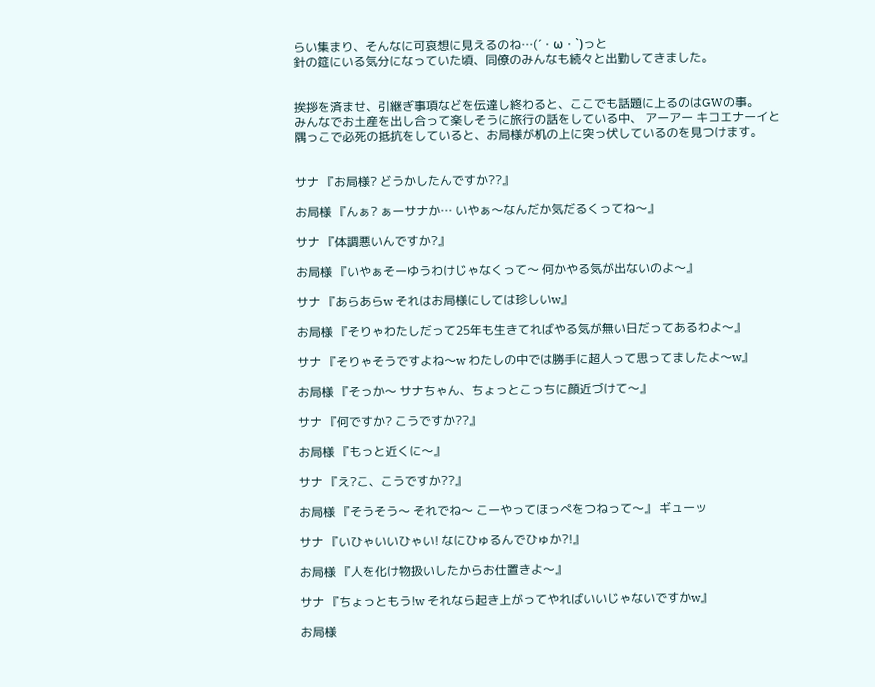らい集まり、そんなに可哀想に見えるのね…(´・ω・`)っと
針の筵にいる気分になっていた頃、同僚のみんなも続々と出勤してきました。


挨拶を済ませ、引継ぎ事項などを伝達し終わると、ここでも話題に上るのはGWの事。
みんなでお土産を出し合って楽しそうに旅行の話をしている中、 アーアー キコエナーイと
隅っこで必死の抵抗をしていると、お局様が机の上に突っ伏しているのを見つけます。


サナ 『お局様? どうかしたんですか??』

お局様 『んぁ? ぁーサナか… いやぁ〜なんだか気だるくってね〜』

サナ 『体調悪いんですか?』

お局様 『いやぁそーゆうわけじゃなくって〜 何かやる気が出ないのよ〜』

サナ 『あらあらw それはお局様にしては珍しいw』

お局様 『そりゃわたしだって25年も生きてればやる気が無い日だってあるわよ〜』

サナ 『そりゃそうですよね〜w わたしの中では勝手に超人って思ってましたよ〜w』

お局様 『そっか〜 サナちゃん、ちょっとこっちに顔近づけて〜』

サナ 『何ですか? こうですか??』

お局様 『もっと近くに〜』

サナ 『え?こ、こうですか??』

お局様 『そうそう〜 それでね〜 こーやってほっぺをつねって〜』 ギューッ

サナ 『いひゃいいひゃい! なにひゅるんでひゅか?!』

お局様 『人を化け物扱いしたからお仕置きよ〜』

サナ 『ちょっともう!w それなら起き上がってやればいいじゃないですかw』

お局様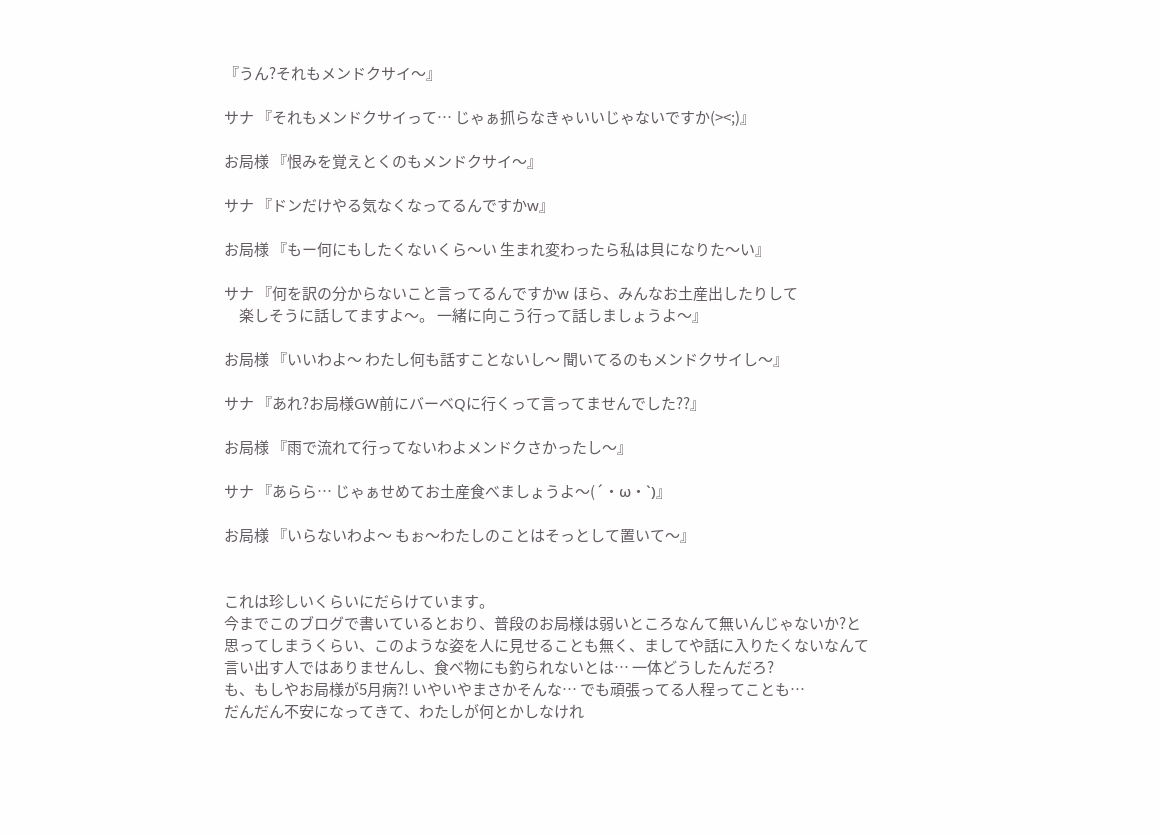『うん?それもメンドクサイ〜』

サナ 『それもメンドクサイって… じゃぁ抓らなきゃいいじゃないですか(><;)』

お局様 『恨みを覚えとくのもメンドクサイ〜』

サナ 『ドンだけやる気なくなってるんですかw』

お局様 『もー何にもしたくないくら〜い 生まれ変わったら私は貝になりた〜い』

サナ 『何を訳の分からないこと言ってるんですかw ほら、みんなお土産出したりして
     楽しそうに話してますよ〜。 一緒に向こう行って話しましょうよ〜』

お局様 『いいわよ〜 わたし何も話すことないし〜 聞いてるのもメンドクサイし〜』

サナ 『あれ?お局様GW前にバーベQに行くって言ってませんでした??』

お局様 『雨で流れて行ってないわよメンドクさかったし〜』

サナ 『あらら… じゃぁせめてお土産食べましょうよ〜(´・ω・`)』

お局様 『いらないわよ〜 もぉ〜わたしのことはそっとして置いて〜』


これは珍しいくらいにだらけています。
今までこのブログで書いているとおり、普段のお局様は弱いところなんて無いんじゃないか?と
思ってしまうくらい、このような姿を人に見せることも無く、ましてや話に入りたくないなんて
言い出す人ではありませんし、食べ物にも釣られないとは… 一体どうしたんだろ?
も、もしやお局様が5月病?! いやいやまさかそんな… でも頑張ってる人程ってことも…
だんだん不安になってきて、わたしが何とかしなけれ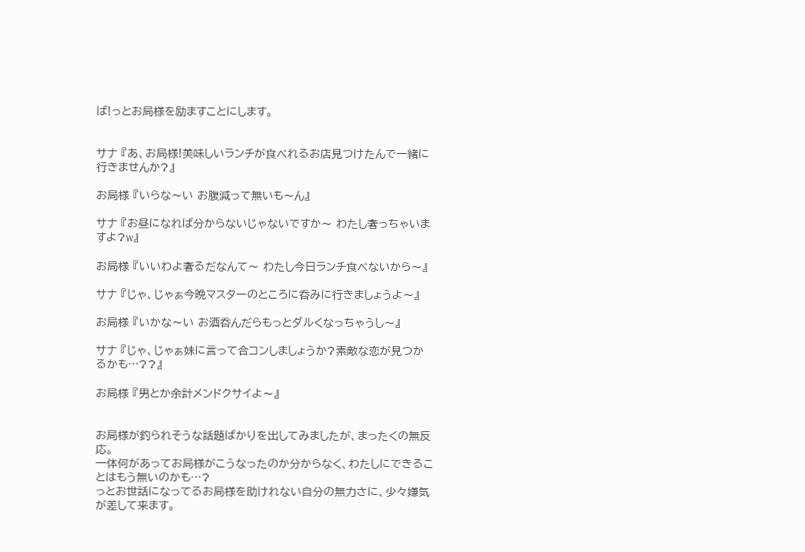ば!っとお局様を励ますことにします。


サナ 『あ、お局様!美味しいランチが食べれるお店見つけたんで一緒に行きませんか?』

お局様 『いらな〜い お腹減って無いも〜ん』

サナ 『お昼になれば分からないじゃないですか〜 わたし奢っちゃいますよ?w』

お局様 『いいわよ奢るだなんて〜 わたし今日ランチ食べないから〜』

サナ 『じゃ、じゃぁ今晩マスターのところに呑みに行きましょうよ〜』

お局様 『いかな〜い お酒呑んだらもっとダルくなっちゃうし〜』

サナ 『じゃ、じゃぁ妹に言って合コンしましょうか?素敵な恋が見つかるかも…??』

お局様 『男とか余計メンドクサイよ〜』


お局様が釣られそうな話題ばかりを出してみましたが、まったくの無反応。
一体何があってお局様がこうなったのか分からなく、わたしにできることはもう無いのかも…?
っとお世話になってるお局様を助けれない自分の無力さに、少々嫌気が差して来ます。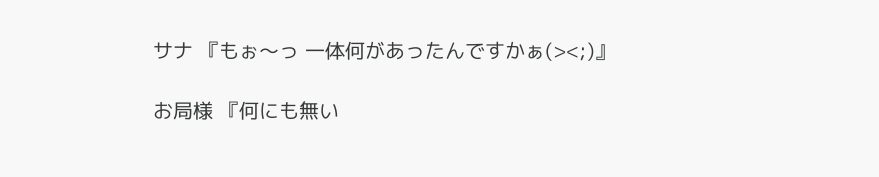サナ 『もぉ〜っ 一体何があったんですかぁ(><;)』

お局様 『何にも無い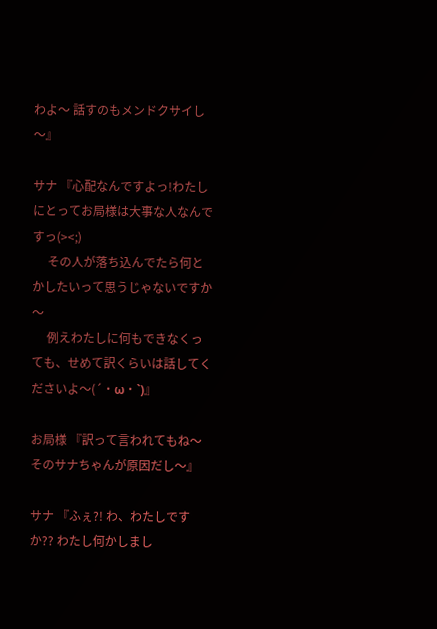わよ〜 話すのもメンドクサイし〜』

サナ 『心配なんですよっ!わたしにとってお局様は大事な人なんですっ(><;)
     その人が落ち込んでたら何とかしたいって思うじゃないですか〜
     例えわたしに何もできなくっても、せめて訳くらいは話してくださいよ〜(´・ω・`)』

お局様 『訳って言われてもね〜 そのサナちゃんが原因だし〜』

サナ 『ふぇ?! わ、わたしですか?? わたし何かしまし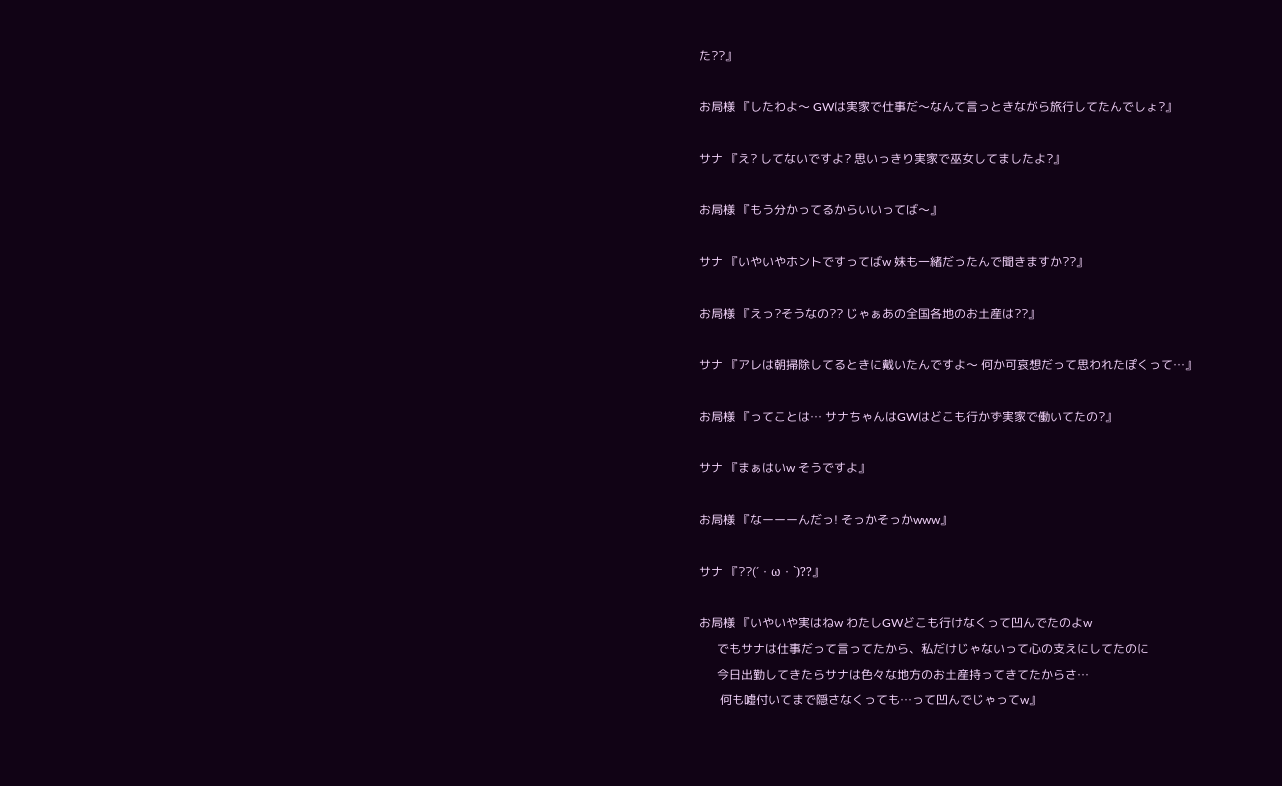た??』

お局様 『したわよ〜 GWは実家で仕事だ〜なんて言っときながら旅行してたんでしょ?』

サナ 『え? してないですよ? 思いっきり実家で巫女してましたよ?』

お局様 『もう分かってるからいいってば〜』

サナ 『いやいやホントですってばw 妹も一緒だったんで聞きますか??』

お局様 『えっ?そうなの?? じゃぁあの全国各地のお土産は??』

サナ 『アレは朝掃除してるときに戴いたんですよ〜 何か可哀想だって思われたぽくって…』

お局様 『ってことは… サナちゃんはGWはどこも行かず実家で働いてたの?』

サナ 『まぁはいw そうですよ』

お局様 『なーーーんだっ! そっかそっかwww』

サナ 『??(´・ω・`)??』

お局様 『いやいや実はねw わたしGWどこも行けなくって凹んでたのよw
      でもサナは仕事だって言ってたから、私だけじゃないって心の支えにしてたのに
      今日出勤してきたらサナは色々な地方のお土産持ってきてたからさ…
       何も嘘付いてまで隠さなくっても…って凹んでじゃってw』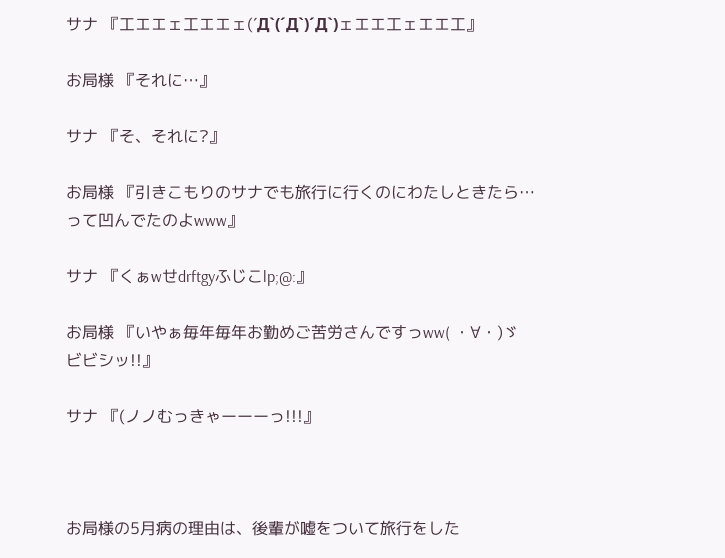サナ 『工エエェ工エエェ(´Д`(´Д`)´Д`)ェエエ工ェエエ工』

お局様 『それに…』

サナ 『そ、それに?』

お局様 『引きこもりのサナでも旅行に行くのにわたしときたら…って凹んでたのよwww』

サナ 『くぁwせdrftgyふじこlp;@:』

お局様 『いやぁ毎年毎年お勤めご苦労さんですっww( ・∀・)ゞ ビビシッ!!』

サナ 『(ノノむっきゃーーーっ!!!』



お局様の5月病の理由は、後輩が嘘をついて旅行をした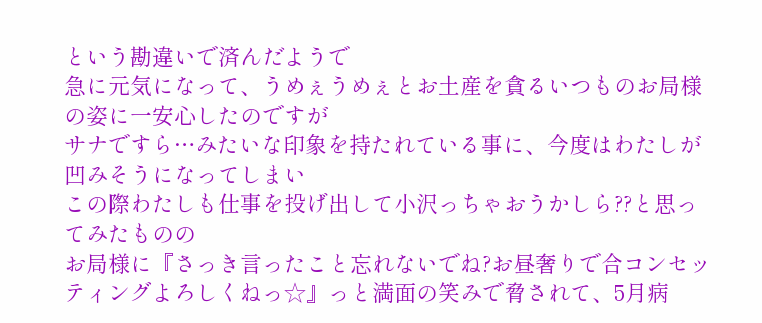という勘違いで済んだようで
急に元気になって、うめぇうめぇとお土産を貪るいつものお局様の姿に一安心したのですが
サナですら…みたいな印象を持たれている事に、今度はわたしが凹みそうになってしまい
この際わたしも仕事を投げ出して小沢っちゃおうかしら??と思ってみたものの
お局様に『さっき言ったこと忘れないでね?お昼奢りで合コンセッティングよろしくねっ☆』っと満面の笑みで脅されて、5月病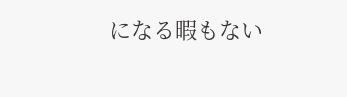になる暇もない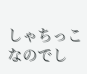しゃちっこなのでし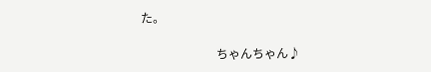た。

                         ちゃんちゃん♪